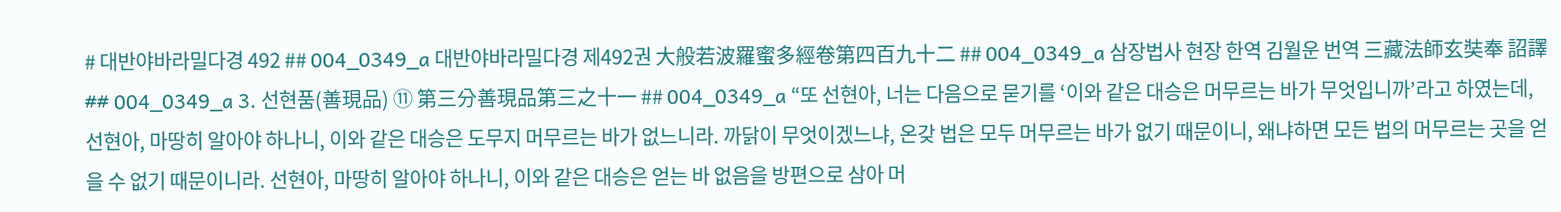# 대반야바라밀다경 492 ## 004_0349_a 대반야바라밀다경 제492권 大般若波羅蜜多經卷第四百九十二 ## 004_0349_a 삼장법사 현장 한역 김월운 번역 三藏法師玄奘奉 詔譯 ## 004_0349_a 3. 선현품(善現品) ⑪ 第三分善現品第三之十一 ## 004_0349_a “또 선현아, 너는 다음으로 묻기를 ‘이와 같은 대승은 머무르는 바가 무엇입니까’라고 하였는데, 선현아, 마땅히 알아야 하나니, 이와 같은 대승은 도무지 머무르는 바가 없느니라. 까닭이 무엇이겠느냐, 온갖 법은 모두 머무르는 바가 없기 때문이니, 왜냐하면 모든 법의 머무르는 곳을 얻을 수 없기 때문이니라. 선현아, 마땅히 알아야 하나니, 이와 같은 대승은 얻는 바 없음을 방편으로 삼아 머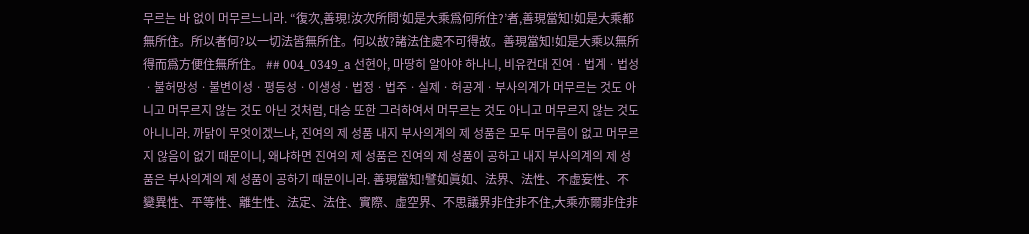무르는 바 없이 머무르느니라. “復次,善現!汝次所問‘如是大乘爲何所住?’者,善現當知!如是大乘都無所住。所以者何?以一切法皆無所住。何以故?諸法住處不可得故。善現當知!如是大乘以無所得而爲方便住無所住。 ## 004_0349_a 선현아, 마땅히 알아야 하나니, 비유컨대 진여ㆍ법계ㆍ법성ㆍ불허망성ㆍ불변이성ㆍ평등성ㆍ이생성ㆍ법정ㆍ법주ㆍ실제ㆍ허공계ㆍ부사의계가 머무르는 것도 아니고 머무르지 않는 것도 아닌 것처럼, 대승 또한 그러하여서 머무르는 것도 아니고 머무르지 않는 것도 아니니라. 까닭이 무엇이겠느냐, 진여의 제 성품 내지 부사의계의 제 성품은 모두 머무름이 없고 머무르지 않음이 없기 때문이니, 왜냐하면 진여의 제 성품은 진여의 제 성품이 공하고 내지 부사의계의 제 성품은 부사의계의 제 성품이 공하기 때문이니라. 善現當知!譬如眞如、法界、法性、不虛妄性、不變異性、平等性、離生性、法定、法住、實際、虛空界、不思議界非住非不住,大乘亦爾非住非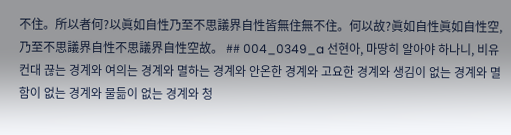不住。所以者何?以眞如自性乃至不思議界自性皆無住無不住。何以故?眞如自性眞如自性空,乃至不思議界自性不思議界自性空故。 ## 004_0349_a 선현아, 마땅히 알아야 하나니, 비유컨대 끊는 경계와 여의는 경계와 멸하는 경계와 안온한 경계와 고요한 경계와 생김이 없는 경계와 멸함이 없는 경계와 물듦이 없는 경계와 청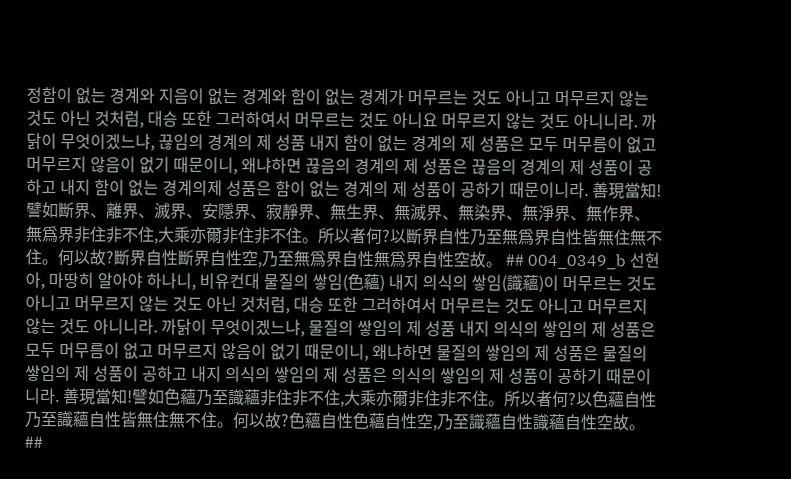정함이 없는 경계와 지음이 없는 경계와 함이 없는 경계가 머무르는 것도 아니고 머무르지 않는 것도 아닌 것처럼, 대승 또한 그러하여서 머무르는 것도 아니요 머무르지 않는 것도 아니니라. 까닭이 무엇이겠느냐, 끊임의 경계의 제 성품 내지 함이 없는 경계의 제 성품은 모두 머무름이 없고 머무르지 않음이 없기 때문이니, 왜냐하면 끊음의 경계의 제 성품은 끊음의 경계의 제 성품이 공하고 내지 함이 없는 경계의제 성품은 함이 없는 경계의 제 성품이 공하기 때문이니라. 善現當知!譬如斷界、離界、滅界、安隱界、寂靜界、無生界、無滅界、無染界、無淨界、無作界、無爲界非住非不住,大乘亦爾非住非不住。所以者何?以斷界自性乃至無爲界自性皆無住無不住。何以故?斷界自性斷界自性空,乃至無爲界自性無爲界自性空故。 ## 004_0349_b 선현아, 마땅히 알아야 하나니, 비유컨대 물질의 쌓임(色蘊) 내지 의식의 쌓임(識蘊)이 머무르는 것도 아니고 머무르지 않는 것도 아닌 것처럼, 대승 또한 그러하여서 머무르는 것도 아니고 머무르지 않는 것도 아니니라. 까닭이 무엇이겠느냐, 물질의 쌓임의 제 성품 내지 의식의 쌓임의 제 성품은 모두 머무름이 없고 머무르지 않음이 없기 때문이니, 왜냐하면 물질의 쌓임의 제 성품은 물질의 쌓임의 제 성품이 공하고 내지 의식의 쌓임의 제 성품은 의식의 쌓임의 제 성품이 공하기 때문이니라. 善現當知!譬如色蘊乃至識蘊非住非不住,大乘亦爾非住非不住。所以者何?以色蘊自性乃至識蘊自性皆無住無不住。何以故?色蘊自性色蘊自性空,乃至識蘊自性識蘊自性空故。 ##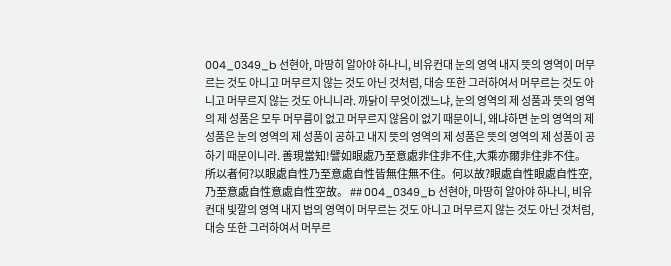004_0349_b 선현아, 마땅히 알아야 하나니, 비유컨대 눈의 영역 내지 뜻의 영역이 머무르는 것도 아니고 머무르지 않는 것도 아닌 것처럼, 대승 또한 그러하여서 머무르는 것도 아니고 머무르지 않는 것도 아니니라. 까닭이 무엇이겠느냐, 눈의 영역의 제 성품과 뜻의 영역의 제 성품은 모두 머무름이 없고 머무르지 않음이 없기 때문이니, 왜냐하면 눈의 영역의 제 성품은 눈의 영역의 제 성품이 공하고 내지 뜻의 영역의 제 성품은 뜻의 영역의 제 성품이 공하기 때문이니라. 善現當知!譬如眼處乃至意處非住非不住,大乘亦爾非住非不住。所以者何?以眼處自性乃至意處自性皆無住無不住。何以故?眼處自性眼處自性空,乃至意處自性意處自性空故。 ## 004_0349_b 선현아, 마땅히 알아야 하나니, 비유컨대 빛깔의 영역 내지 법의 영역이 머무르는 것도 아니고 머무르지 않는 것도 아닌 것처럼, 대승 또한 그러하여서 머무르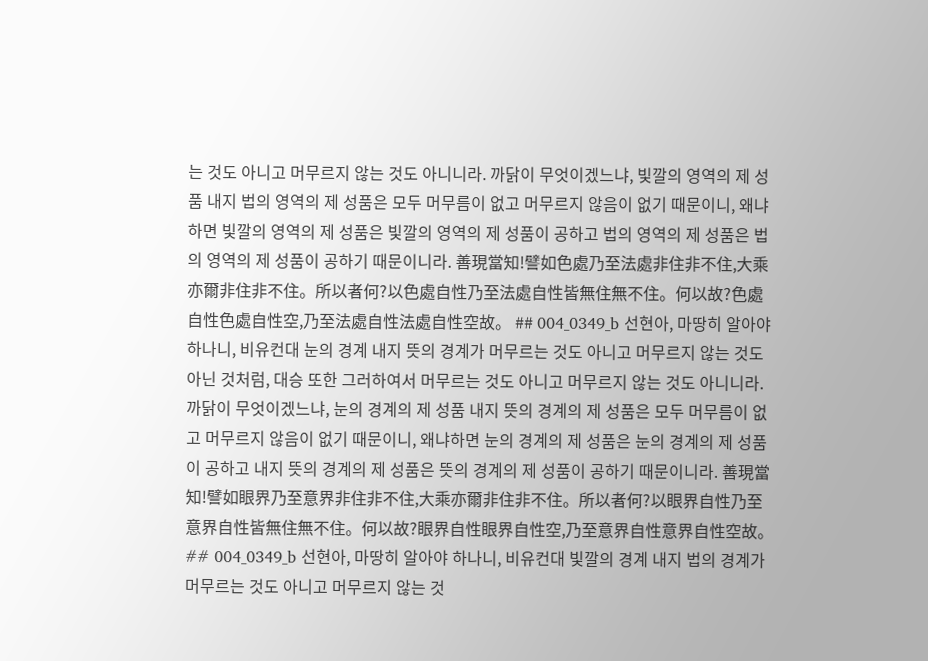는 것도 아니고 머무르지 않는 것도 아니니라. 까닭이 무엇이겠느냐, 빛깔의 영역의 제 성품 내지 법의 영역의 제 성품은 모두 머무름이 없고 머무르지 않음이 없기 때문이니, 왜냐하면 빛깔의 영역의 제 성품은 빛깔의 영역의 제 성품이 공하고 법의 영역의 제 성품은 법의 영역의 제 성품이 공하기 때문이니라. 善現當知!譬如色處乃至法處非住非不住,大乘亦爾非住非不住。所以者何?以色處自性乃至法處自性皆無住無不住。何以故?色處自性色處自性空,乃至法處自性法處自性空故。 ## 004_0349_b 선현아, 마땅히 알아야 하나니, 비유컨대 눈의 경계 내지 뜻의 경계가 머무르는 것도 아니고 머무르지 않는 것도 아닌 것처럼, 대승 또한 그러하여서 머무르는 것도 아니고 머무르지 않는 것도 아니니라. 까닭이 무엇이겠느냐, 눈의 경계의 제 성품 내지 뜻의 경계의 제 성품은 모두 머무름이 없고 머무르지 않음이 없기 때문이니, 왜냐하면 눈의 경계의 제 성품은 눈의 경계의 제 성품이 공하고 내지 뜻의 경계의 제 성품은 뜻의 경계의 제 성품이 공하기 때문이니라. 善現當知!譬如眼界乃至意界非住非不住,大乘亦爾非住非不住。所以者何?以眼界自性乃至意界自性皆無住無不住。何以故?眼界自性眼界自性空,乃至意界自性意界自性空故。 ## 004_0349_b 선현아, 마땅히 알아야 하나니, 비유컨대 빛깔의 경계 내지 법의 경계가 머무르는 것도 아니고 머무르지 않는 것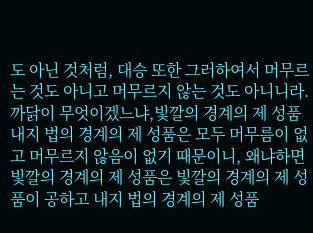도 아닌 것처럼, 대승 또한 그러하여서 머무르는 것도 아니고 머무르지 않는 것도 아니니라. 까닭이 무엇이겠느냐,빛깔의 경계의 제 성품 내지 법의 경계의 제 성품은 모두 머무름이 없고 머무르지 않음이 없기 때문이니, 왜냐하면 빛깔의 경계의 제 성품은 빛깔의 경계의 제 성품이 공하고 내지 법의 경계의 제 성품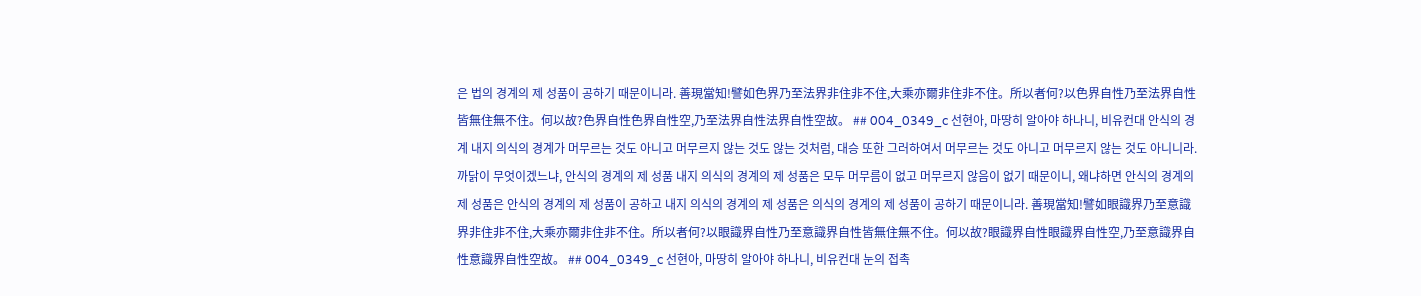은 법의 경계의 제 성품이 공하기 때문이니라. 善現當知!譬如色界乃至法界非住非不住,大乘亦爾非住非不住。所以者何?以色界自性乃至法界自性皆無住無不住。何以故?色界自性色界自性空,乃至法界自性法界自性空故。 ## 004_0349_c 선현아, 마땅히 알아야 하나니, 비유컨대 안식의 경계 내지 의식의 경계가 머무르는 것도 아니고 머무르지 않는 것도 않는 것처럼, 대승 또한 그러하여서 머무르는 것도 아니고 머무르지 않는 것도 아니니라. 까닭이 무엇이겠느냐, 안식의 경계의 제 성품 내지 의식의 경계의 제 성품은 모두 머무름이 없고 머무르지 않음이 없기 때문이니, 왜냐하면 안식의 경계의 제 성품은 안식의 경계의 제 성품이 공하고 내지 의식의 경계의 제 성품은 의식의 경계의 제 성품이 공하기 때문이니라. 善現當知!譬如眼識界乃至意識界非住非不住,大乘亦爾非住非不住。所以者何?以眼識界自性乃至意識界自性皆無住無不住。何以故?眼識界自性眼識界自性空,乃至意識界自性意識界自性空故。 ## 004_0349_c 선현아, 마땅히 알아야 하나니, 비유컨대 눈의 접촉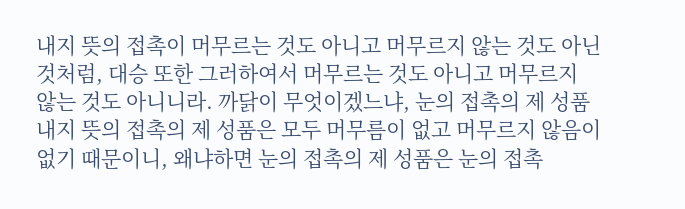내지 뜻의 접촉이 머무르는 것도 아니고 머무르지 않는 것도 아닌 것처럼, 대승 또한 그러하여서 머무르는 것도 아니고 머무르지 않는 것도 아니니라. 까닭이 무엇이겠느냐, 눈의 접촉의 제 성품 내지 뜻의 접촉의 제 성품은 모두 머무름이 없고 머무르지 않음이 없기 때문이니, 왜냐하면 눈의 접촉의 제 성품은 눈의 접촉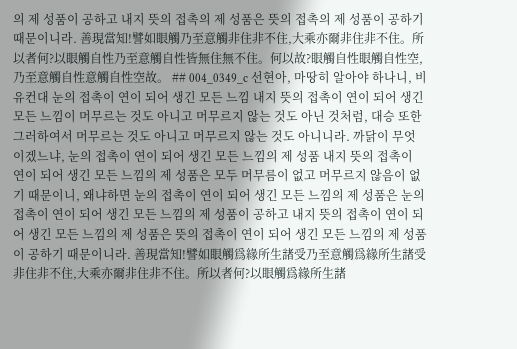의 제 성품이 공하고 내지 뜻의 접촉의 제 성품은 뜻의 접촉의 제 성품이 공하기 때문이니라. 善現當知!譬如眼觸乃至意觸非住非不住,大乘亦爾非住非不住。所以者何?以眼觸自性乃至意觸自性皆無住無不住。何以故?眼觸自性眼觸自性空,乃至意觸自性意觸自性空故。 ## 004_0349_c 선현아, 마땅히 알아야 하나니, 비유컨대 눈의 접촉이 연이 되어 생긴 모든 느낌 내지 뜻의 접촉이 연이 되어 생긴 모든 느낌이 머무르는 것도 아니고 머무르지 않는 것도 아닌 것처럼, 대승 또한 그러하여서 머무르는 것도 아니고 머무르지 않는 것도 아니니라. 까닭이 무엇이겠느냐, 눈의 접촉이 연이 되어 생긴 모든 느낌의 제 성품 내지 뜻의 접촉이 연이 되어 생긴 모든 느낌의 제 성품은 모두 머무름이 없고 머무르지 않음이 없기 때문이니, 왜냐하면 눈의 접촉이 연이 되어 생긴 모든 느낌의 제 성품은 눈의 접촉이 연이 되어 생긴 모든 느낌의 제 성품이 공하고 내지 뜻의 접촉이 연이 되어 생긴 모든 느낌의 제 성품은 뜻의 접촉이 연이 되어 생긴 모든 느낌의 제 성품이 공하기 때문이니라. 善現當知!譬如眼觸爲緣所生諸受乃至意觸爲緣所生諸受非住非不住,大乘亦爾非住非不住。所以者何?以眼觸爲緣所生諸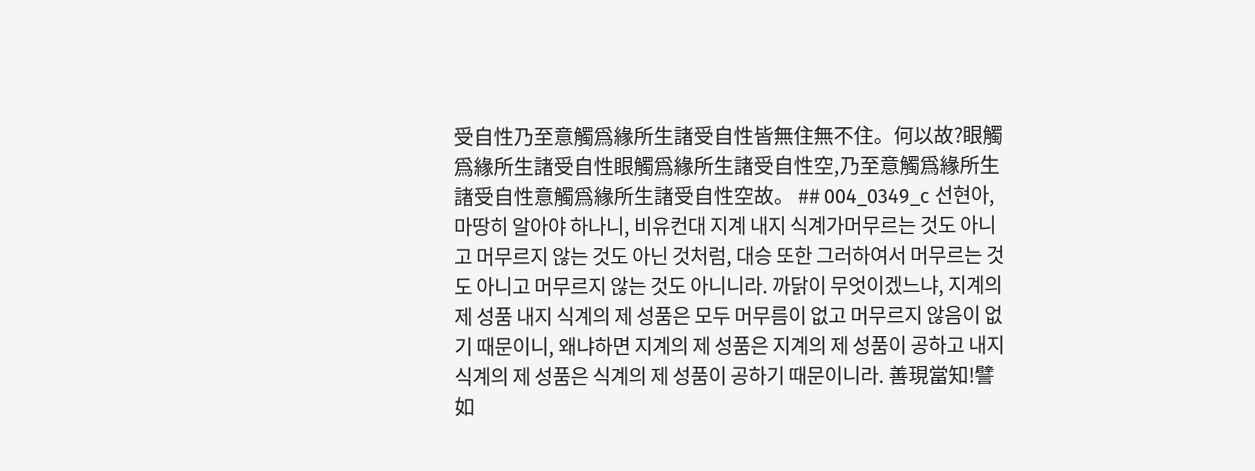受自性乃至意觸爲緣所生諸受自性皆無住無不住。何以故?眼觸爲緣所生諸受自性眼觸爲緣所生諸受自性空,乃至意觸爲緣所生諸受自性意觸爲緣所生諸受自性空故。 ## 004_0349_c 선현아, 마땅히 알아야 하나니, 비유컨대 지계 내지 식계가머무르는 것도 아니고 머무르지 않는 것도 아닌 것처럼, 대승 또한 그러하여서 머무르는 것도 아니고 머무르지 않는 것도 아니니라. 까닭이 무엇이겠느냐, 지계의 제 성품 내지 식계의 제 성품은 모두 머무름이 없고 머무르지 않음이 없기 때문이니, 왜냐하면 지계의 제 성품은 지계의 제 성품이 공하고 내지 식계의 제 성품은 식계의 제 성품이 공하기 때문이니라. 善現當知!譬如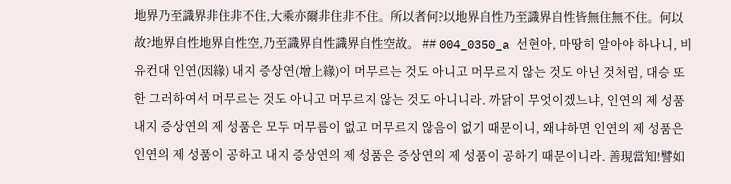地界乃至識界非住非不住,大乘亦爾非住非不住。所以者何?以地界自性乃至識界自性皆無住無不住。何以故?地界自性地界自性空,乃至識界自性識界自性空故。 ## 004_0350_a 선현아, 마땅히 알아야 하나니, 비유컨대 인연(因緣) 내지 증상연(增上緣)이 머무르는 것도 아니고 머무르지 않는 것도 아닌 것처럼, 대승 또한 그러하여서 머무르는 것도 아니고 머무르지 않는 것도 아니니라. 까닭이 무엇이겠느냐, 인연의 제 성품 내지 증상연의 제 성품은 모두 머무름이 없고 머무르지 않음이 없기 때문이니, 왜냐하면 인연의 제 성품은 인연의 제 성품이 공하고 내지 증상연의 제 성품은 증상연의 제 성품이 공하기 때문이니라. 善現當知!譬如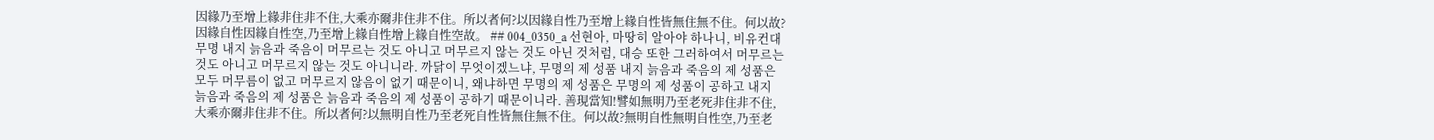因緣乃至增上緣非住非不住,大乘亦爾非住非不住。所以者何?以因緣自性乃至增上緣自性皆無住無不住。何以故?因緣自性因緣自性空,乃至增上緣自性增上緣自性空故。 ## 004_0350_a 선현아, 마땅히 알아야 하나니, 비유컨대 무명 내지 늙음과 죽음이 머무르는 것도 아니고 머무르지 않는 것도 아닌 것처럼, 대승 또한 그러하여서 머무르는 것도 아니고 머무르지 않는 것도 아니니라. 까닭이 무엇이겠느냐, 무명의 제 성품 내지 늙음과 죽음의 제 성품은 모두 머무름이 없고 머무르지 않음이 없기 때문이니, 왜냐하면 무명의 제 성품은 무명의 제 성품이 공하고 내지 늙음과 죽음의 제 성품은 늙음과 죽음의 제 성품이 공하기 때문이니라. 善現當知!譬如無明乃至老死非住非不住,大乘亦爾非住非不住。所以者何?以無明自性乃至老死自性皆無住無不住。何以故?無明自性無明自性空,乃至老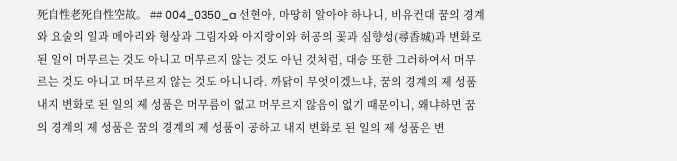死自性老死自性空故。 ## 004_0350_a 선현아, 마땅히 알아야 하나니, 비유컨대 꿈의 경계와 요술의 일과 메아리와 형상과 그림자와 아지랑이와 허공의 꽃과 심향성(尋香城)과 변화로 된 일이 머무르는 것도 아니고 머무르지 않는 것도 아닌 것처럼, 대승 또한 그러하여서 머무르는 것도 아니고 머무르지 않는 것도 아니니라. 까닭이 무엇이겠느냐, 꿈의 경계의 제 성품 내지 변화로 된 일의 제 성품은 머무름이 없고 머무르지 않음이 없기 때문이니, 왜냐하면 꿈의 경계의 제 성품은 꿈의 경계의 제 성품이 공하고 내지 변화로 된 일의 제 성품은 변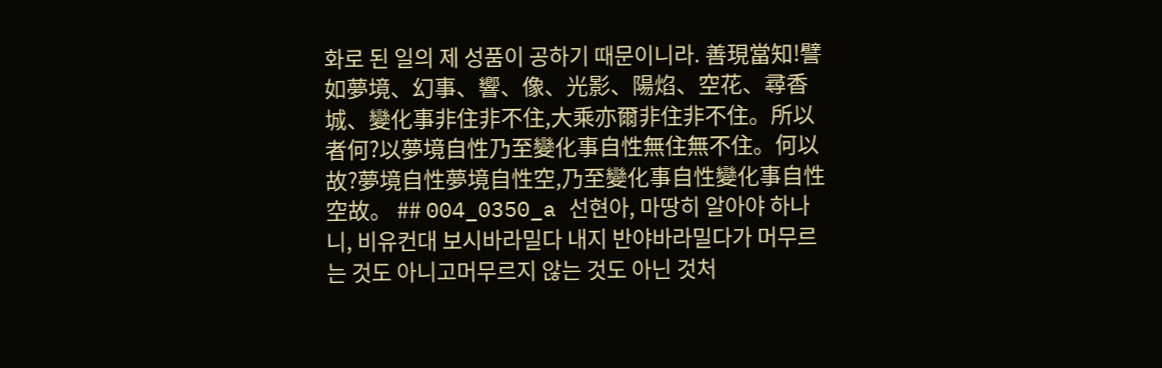화로 된 일의 제 성품이 공하기 때문이니라. 善現當知!譬如夢境、幻事、響、像、光影、陽焰、空花、尋香城、變化事非住非不住,大乘亦爾非住非不住。所以者何?以夢境自性乃至變化事自性無住無不住。何以故?夢境自性夢境自性空,乃至變化事自性變化事自性空故。 ## 004_0350_a 선현아, 마땅히 알아야 하나니, 비유컨대 보시바라밀다 내지 반야바라밀다가 머무르는 것도 아니고머무르지 않는 것도 아닌 것처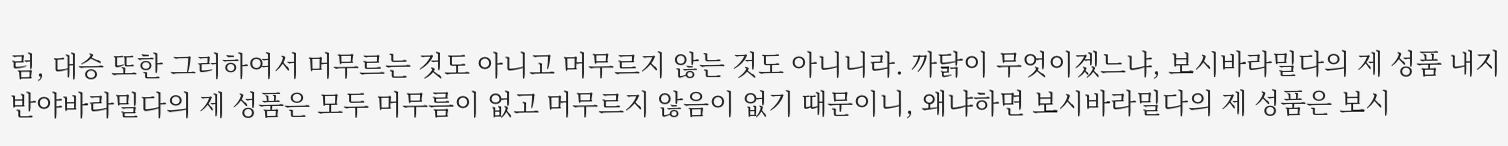럼, 대승 또한 그러하여서 머무르는 것도 아니고 머무르지 않는 것도 아니니라. 까닭이 무엇이겠느냐, 보시바라밀다의 제 성품 내지 반야바라밀다의 제 성품은 모두 머무름이 없고 머무르지 않음이 없기 때문이니, 왜냐하면 보시바라밀다의 제 성품은 보시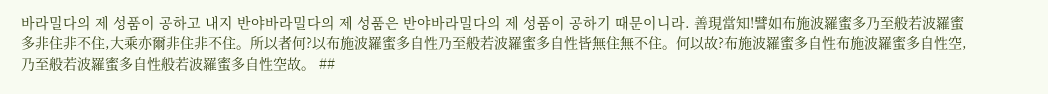바라밀다의 제 성품이 공하고 내지 반야바라밀다의 제 성품은 반야바라밀다의 제 성품이 공하기 때문이니라. 善現當知!譬如布施波羅蜜多乃至般若波羅蜜多非住非不住,大乘亦爾非住非不住。所以者何?以布施波羅蜜多自性乃至般若波羅蜜多自性皆無住無不住。何以故?布施波羅蜜多自性布施波羅蜜多自性空,乃至般若波羅蜜多自性般若波羅蜜多自性空故。 ##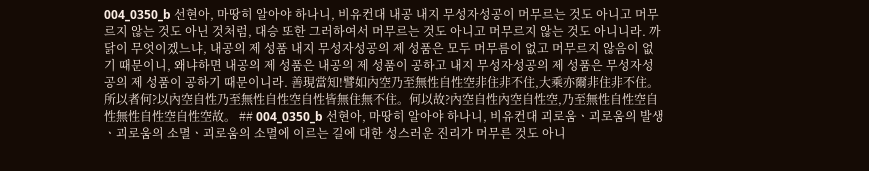004_0350_b 선현아, 마땅히 알아야 하나니, 비유컨대 내공 내지 무성자성공이 머무르는 것도 아니고 머무르지 않는 것도 아닌 것처럼, 대승 또한 그러하여서 머무르는 것도 아니고 머무르지 않는 것도 아니니라. 까닭이 무엇이겠느냐, 내공의 제 성품 내지 무성자성공의 제 성품은 모두 머무름이 없고 머무르지 않음이 없기 때문이니, 왜냐하면 내공의 제 성품은 내공의 제 성품이 공하고 내지 무성자성공의 제 성품은 무성자성공의 제 성품이 공하기 때문이니라. 善現當知!譬如內空乃至無性自性空非住非不住,大乘亦爾非住非不住。所以者何?以內空自性乃至無性自性空自性皆無住無不住。何以故?內空自性內空自性空,乃至無性自性空自性無性自性空自性空故。 ## 004_0350_b 선현아, 마땅히 알아야 하나니, 비유컨대 괴로움ㆍ괴로움의 발생ㆍ괴로움의 소멸ㆍ괴로움의 소멸에 이르는 길에 대한 성스러운 진리가 머무른 것도 아니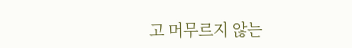고 머무르지 않는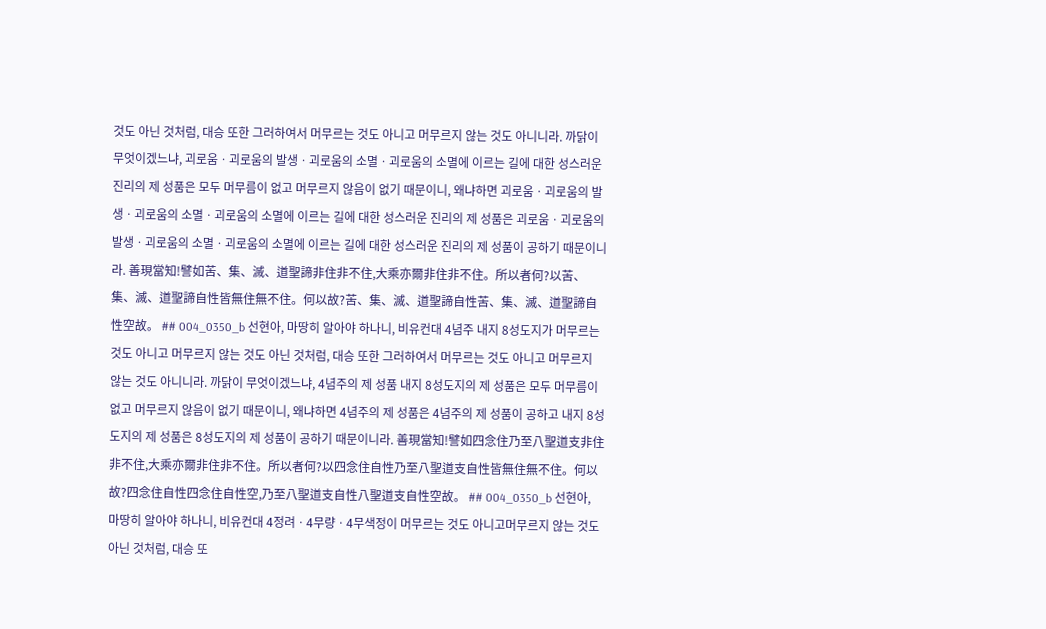것도 아닌 것처럼, 대승 또한 그러하여서 머무르는 것도 아니고 머무르지 않는 것도 아니니라. 까닭이 무엇이겠느냐, 괴로움ㆍ괴로움의 발생ㆍ괴로움의 소멸ㆍ괴로움의 소멸에 이르는 길에 대한 성스러운 진리의 제 성품은 모두 머무름이 없고 머무르지 않음이 없기 때문이니, 왜냐하면 괴로움ㆍ괴로움의 발생ㆍ괴로움의 소멸ㆍ괴로움의 소멸에 이르는 길에 대한 성스러운 진리의 제 성품은 괴로움ㆍ괴로움의 발생ㆍ괴로움의 소멸ㆍ괴로움의 소멸에 이르는 길에 대한 성스러운 진리의 제 성품이 공하기 때문이니라. 善現當知!譬如苦、集、滅、道聖諦非住非不住,大乘亦爾非住非不住。所以者何?以苦、集、滅、道聖諦自性皆無住無不住。何以故?苦、集、滅、道聖諦自性苦、集、滅、道聖諦自性空故。 ## 004_0350_b 선현아, 마땅히 알아야 하나니, 비유컨대 4념주 내지 8성도지가 머무르는 것도 아니고 머무르지 않는 것도 아닌 것처럼, 대승 또한 그러하여서 머무르는 것도 아니고 머무르지 않는 것도 아니니라. 까닭이 무엇이겠느냐, 4념주의 제 성품 내지 8성도지의 제 성품은 모두 머무름이 없고 머무르지 않음이 없기 때문이니, 왜냐하면 4념주의 제 성품은 4념주의 제 성품이 공하고 내지 8성도지의 제 성품은 8성도지의 제 성품이 공하기 때문이니라. 善現當知!譬如四念住乃至八聖道支非住非不住,大乘亦爾非住非不住。所以者何?以四念住自性乃至八聖道支自性皆無住無不住。何以故?四念住自性四念住自性空,乃至八聖道支自性八聖道支自性空故。 ## 004_0350_b 선현아, 마땅히 알아야 하나니, 비유컨대 4정려ㆍ4무량ㆍ4무색정이 머무르는 것도 아니고머무르지 않는 것도 아닌 것처럼, 대승 또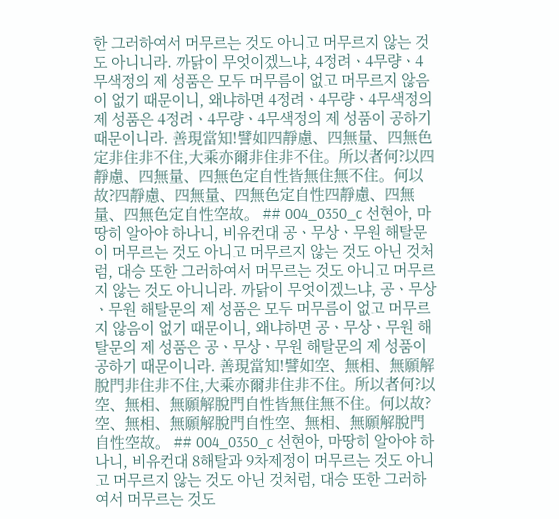한 그러하여서 머무르는 것도 아니고 머무르지 않는 것도 아니니라. 까닭이 무엇이겠느냐, 4정려ㆍ4무량ㆍ4무색정의 제 성품은 모두 머무름이 없고 머무르지 않음이 없기 때문이니, 왜냐하면 4정려ㆍ4무량ㆍ4무색정의 제 성품은 4정려ㆍ4무량ㆍ4무색정의 제 성품이 공하기 때문이니라. 善現當知!譬如四靜慮、四無量、四無色定非住非不住,大乘亦爾非住非不住。所以者何?以四靜慮、四無量、四無色定自性皆無住無不住。何以故?四靜慮、四無量、四無色定自性四靜慮、四無量、四無色定自性空故。 ## 004_0350_c 선현아, 마땅히 알아야 하나니, 비유컨대 공ㆍ무상ㆍ무원 해탈문이 머무르는 것도 아니고 머무르지 않는 것도 아닌 것처럼, 대승 또한 그러하여서 머무르는 것도 아니고 머무르지 않는 것도 아니니라. 까닭이 무엇이겠느냐, 공ㆍ무상ㆍ무원 해탈문의 제 성품은 모두 머무름이 없고 머무르지 않음이 없기 때문이니, 왜냐하면 공ㆍ무상ㆍ무원 해탈문의 제 성품은 공ㆍ무상ㆍ무원 해탈문의 제 성품이 공하기 때문이니라. 善現當知!譬如空、無相、無願解脫門非住非不住,大乘亦爾非住非不住。所以者何?以空、無相、無願解脫門自性皆無住無不住。何以故?空、無相、無願解脫門自性空、無相、無願解脫門自性空故。 ## 004_0350_c 선현아, 마땅히 알아야 하나니, 비유컨대 8해탈과 9차제정이 머무르는 것도 아니고 머무르지 않는 것도 아닌 것처럼, 대승 또한 그러하여서 머무르는 것도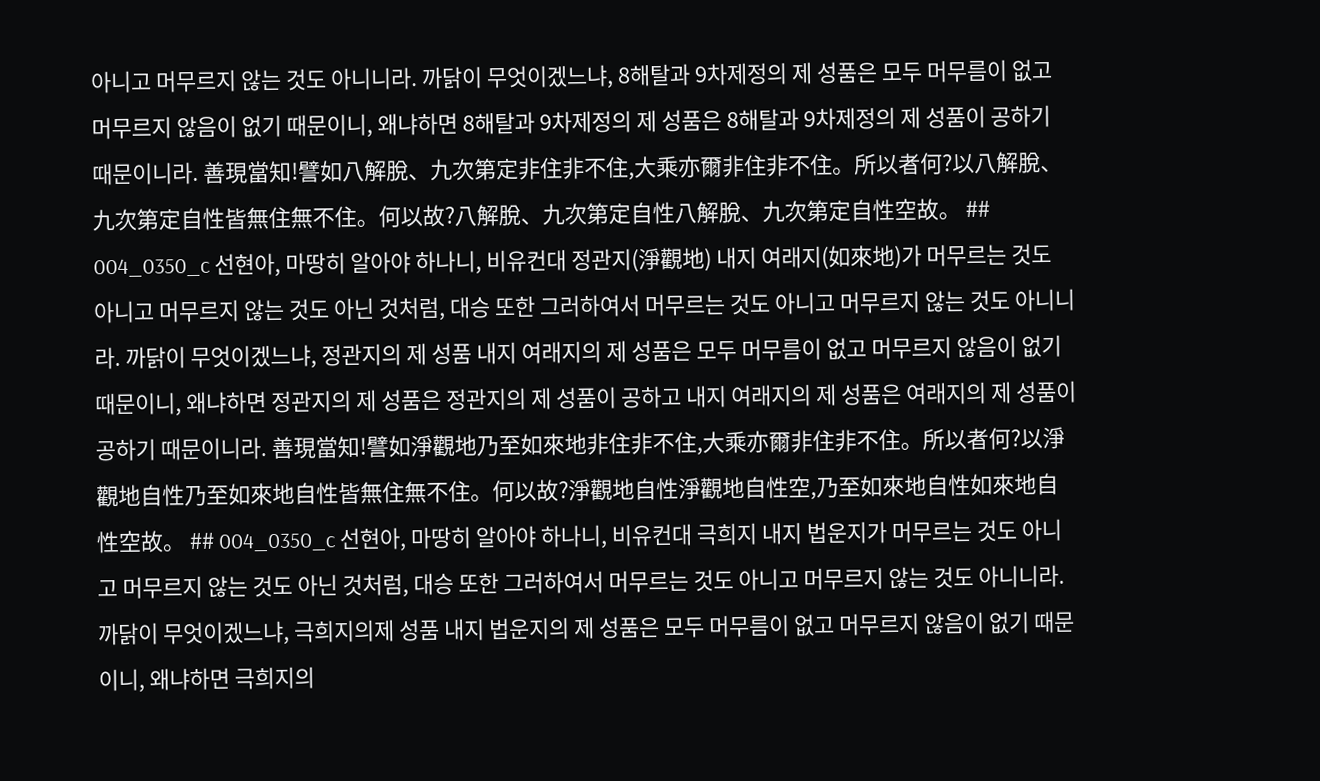아니고 머무르지 않는 것도 아니니라. 까닭이 무엇이겠느냐, 8해탈과 9차제정의 제 성품은 모두 머무름이 없고 머무르지 않음이 없기 때문이니, 왜냐하면 8해탈과 9차제정의 제 성품은 8해탈과 9차제정의 제 성품이 공하기 때문이니라. 善現當知!譬如八解脫、九次第定非住非不住,大乘亦爾非住非不住。所以者何?以八解脫、九次第定自性皆無住無不住。何以故?八解脫、九次第定自性八解脫、九次第定自性空故。 ## 004_0350_c 선현아, 마땅히 알아야 하나니, 비유컨대 정관지(淨觀地) 내지 여래지(如來地)가 머무르는 것도 아니고 머무르지 않는 것도 아닌 것처럼, 대승 또한 그러하여서 머무르는 것도 아니고 머무르지 않는 것도 아니니라. 까닭이 무엇이겠느냐, 정관지의 제 성품 내지 여래지의 제 성품은 모두 머무름이 없고 머무르지 않음이 없기 때문이니, 왜냐하면 정관지의 제 성품은 정관지의 제 성품이 공하고 내지 여래지의 제 성품은 여래지의 제 성품이 공하기 때문이니라. 善現當知!譬如淨觀地乃至如來地非住非不住,大乘亦爾非住非不住。所以者何?以淨觀地自性乃至如來地自性皆無住無不住。何以故?淨觀地自性淨觀地自性空,乃至如來地自性如來地自性空故。 ## 004_0350_c 선현아, 마땅히 알아야 하나니, 비유컨대 극희지 내지 법운지가 머무르는 것도 아니고 머무르지 않는 것도 아닌 것처럼, 대승 또한 그러하여서 머무르는 것도 아니고 머무르지 않는 것도 아니니라. 까닭이 무엇이겠느냐, 극희지의제 성품 내지 법운지의 제 성품은 모두 머무름이 없고 머무르지 않음이 없기 때문이니, 왜냐하면 극희지의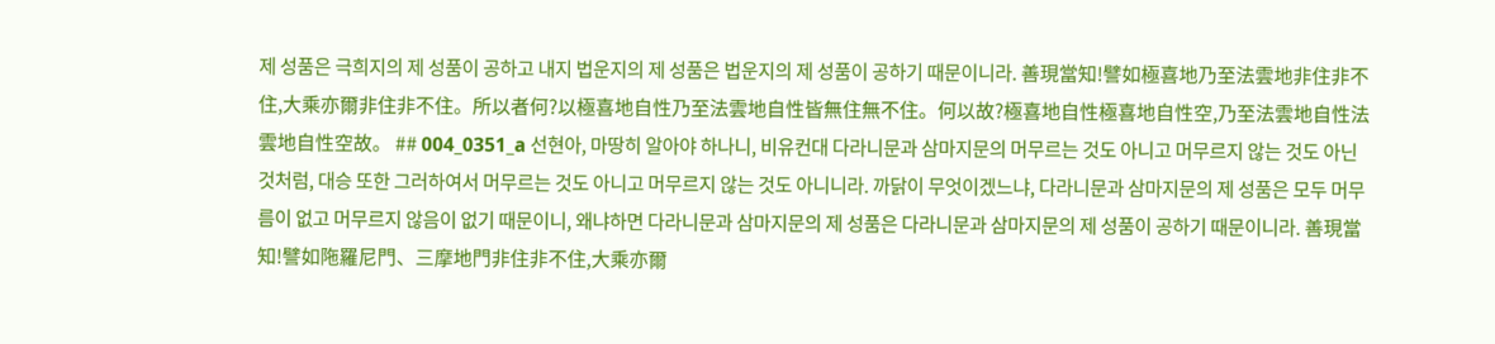제 성품은 극희지의 제 성품이 공하고 내지 법운지의 제 성품은 법운지의 제 성품이 공하기 때문이니라. 善現當知!譬如極喜地乃至法雲地非住非不住,大乘亦爾非住非不住。所以者何?以極喜地自性乃至法雲地自性皆無住無不住。何以故?極喜地自性極喜地自性空,乃至法雲地自性法雲地自性空故。 ## 004_0351_a 선현아, 마땅히 알아야 하나니, 비유컨대 다라니문과 삼마지문의 머무르는 것도 아니고 머무르지 않는 것도 아닌 것처럼, 대승 또한 그러하여서 머무르는 것도 아니고 머무르지 않는 것도 아니니라. 까닭이 무엇이겠느냐, 다라니문과 삼마지문의 제 성품은 모두 머무름이 없고 머무르지 않음이 없기 때문이니, 왜냐하면 다라니문과 삼마지문의 제 성품은 다라니문과 삼마지문의 제 성품이 공하기 때문이니라. 善現當知!譬如陁羅尼門、三摩地門非住非不住,大乘亦爾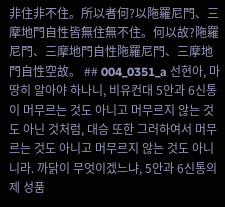非住非不住。所以者何?以陁羅尼門、三摩地門自性皆無住無不住。何以故?陁羅尼門、三摩地門自性陁羅尼門、三摩地門自性空故。 ## 004_0351_a 선현아, 마땅히 알아야 하나니, 비유컨대 5안과 6신통이 머무르는 것도 아니고 머무르지 않는 것도 아닌 것처럼, 대승 또한 그러하여서 머무르는 것도 아니고 머무르지 않는 것도 아니니라. 까닭이 무엇이겠느냐, 5안과 6신통의 제 성품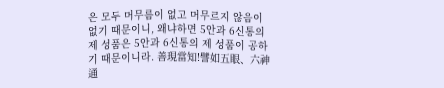은 모두 머무름이 없고 머무르지 않음이 없기 때문이니, 왜냐하면 5안과 6신통의 제 성품은 5안과 6신통의 제 성품이 공하기 때문이니라. 善現當知!譬如五眼、六神通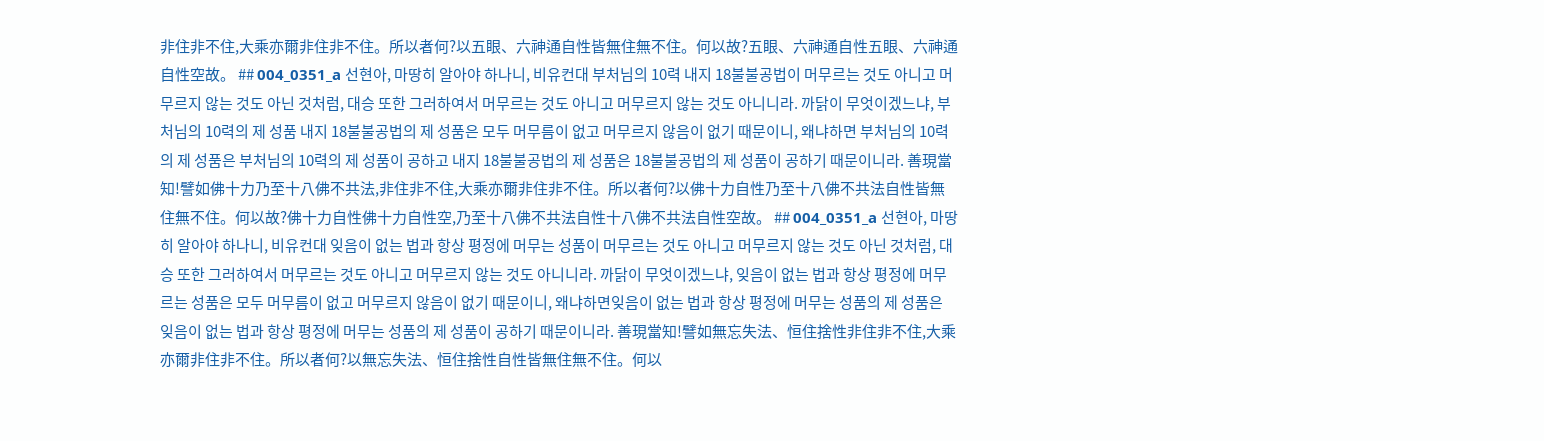非住非不住,大乘亦爾非住非不住。所以者何?以五眼、六神通自性皆無住無不住。何以故?五眼、六神通自性五眼、六神通自性空故。 ## 004_0351_a 선현아, 마땅히 알아야 하나니, 비유컨대 부처님의 10력 내지 18불불공법이 머무르는 것도 아니고 머무르지 않는 것도 아닌 것처럼, 대승 또한 그러하여서 머무르는 것도 아니고 머무르지 않는 것도 아니니라. 까닭이 무엇이겠느냐, 부처님의 10력의 제 성품 내지 18불불공법의 제 성품은 모두 머무름이 없고 머무르지 않음이 없기 때문이니, 왜냐하면 부처님의 10력의 제 성품은 부처님의 10력의 제 성품이 공하고 내지 18불불공법의 제 성품은 18불불공법의 제 성품이 공하기 때문이니라. 善現當知!譬如佛十力乃至十八佛不共法,非住非不住,大乘亦爾非住非不住。所以者何?以佛十力自性乃至十八佛不共法自性皆無住無不住。何以故?佛十力自性佛十力自性空,乃至十八佛不共法自性十八佛不共法自性空故。 ## 004_0351_a 선현아, 마땅히 알아야 하나니, 비유컨대 잊음이 없는 법과 항상 평정에 머무는 성품이 머무르는 것도 아니고 머무르지 않는 것도 아닌 것처럼, 대승 또한 그러하여서 머무르는 것도 아니고 머무르지 않는 것도 아니니라. 까닭이 무엇이겠느냐, 잊음이 없는 법과 항상 평정에 머무르는 성품은 모두 머무름이 없고 머무르지 않음이 없기 때문이니, 왜냐하면잊음이 없는 법과 항상 평정에 머무는 성품의 제 성품은 잊음이 없는 법과 항상 평정에 머무는 성품의 제 성품이 공하기 때문이니라. 善現當知!譬如無忘失法、恒住捨性非住非不住,大乘亦爾非住非不住。所以者何?以無忘失法、恒住捨性自性皆無住無不住。何以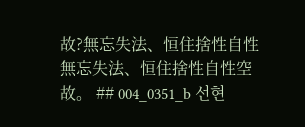故?無忘失法、恒住捨性自性無忘失法、恒住捨性自性空故。 ## 004_0351_b 선현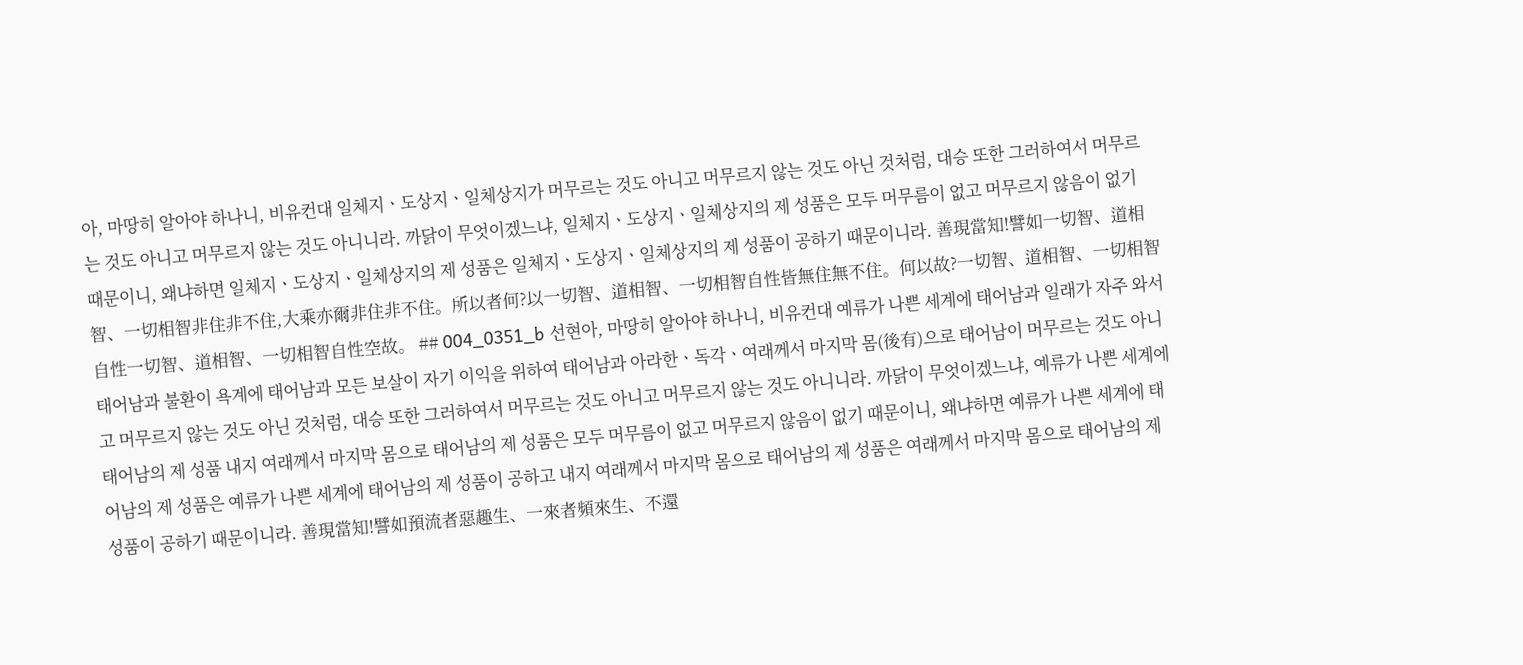아, 마땅히 알아야 하나니, 비유컨대 일체지ㆍ도상지ㆍ일체상지가 머무르는 것도 아니고 머무르지 않는 것도 아닌 것처럼, 대승 또한 그러하여서 머무르는 것도 아니고 머무르지 않는 것도 아니니라. 까닭이 무엇이겠느냐, 일체지ㆍ도상지ㆍ일체상지의 제 성품은 모두 머무름이 없고 머무르지 않음이 없기 때문이니, 왜냐하면 일체지ㆍ도상지ㆍ일체상지의 제 성품은 일체지ㆍ도상지ㆍ일체상지의 제 성품이 공하기 때문이니라. 善現當知!譬如一切智、道相智、一切相智非住非不住,大乘亦爾非住非不住。所以者何?以一切智、道相智、一切相智自性皆無住無不住。何以故?一切智、道相智、一切相智自性一切智、道相智、一切相智自性空故。 ## 004_0351_b 선현아, 마땅히 알아야 하나니, 비유컨대 예류가 나쁜 세계에 태어남과 일래가 자주 와서 태어남과 불환이 욕계에 태어남과 모든 보살이 자기 이익을 위하여 태어남과 아라한ㆍ독각ㆍ여래께서 마지막 몸(後有)으로 태어남이 머무르는 것도 아니고 머무르지 않는 것도 아닌 것처럼, 대승 또한 그러하여서 머무르는 것도 아니고 머무르지 않는 것도 아니니라. 까닭이 무엇이겠느냐, 예류가 나쁜 세계에 태어남의 제 성품 내지 여래께서 마지막 몸으로 태어남의 제 성품은 모두 머무름이 없고 머무르지 않음이 없기 때문이니, 왜냐하면 예류가 나쁜 세계에 태어남의 제 성품은 예류가 나쁜 세계에 태어남의 제 성품이 공하고 내지 여래께서 마지막 몸으로 태어남의 제 성품은 여래께서 마지막 몸으로 태어남의 제 성품이 공하기 때문이니라. 善現當知!譬如預流者惡趣生、一來者頻來生、不還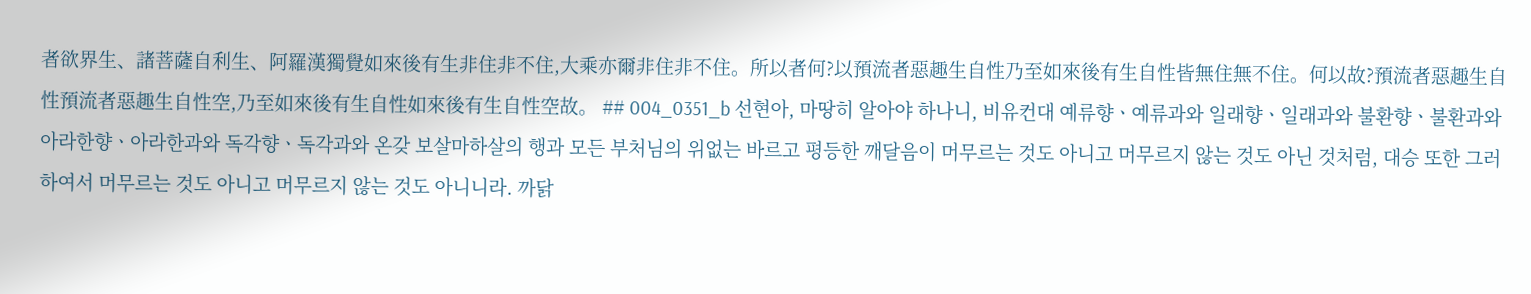者欲界生、諸菩薩自利生、阿羅漢獨覺如來後有生非住非不住,大乘亦爾非住非不住。所以者何?以預流者惡趣生自性乃至如來後有生自性皆無住無不住。何以故?預流者惡趣生自性預流者惡趣生自性空,乃至如來後有生自性如來後有生自性空故。 ## 004_0351_b 선현아, 마땅히 알아야 하나니, 비유컨대 예류향ㆍ예류과와 일래향ㆍ일래과와 불환향ㆍ불환과와 아라한향ㆍ아라한과와 독각향ㆍ독각과와 온갖 보살마하살의 행과 모든 부처님의 위없는 바르고 평등한 깨달음이 머무르는 것도 아니고 머무르지 않는 것도 아닌 것처럼, 대승 또한 그러하여서 머무르는 것도 아니고 머무르지 않는 것도 아니니라. 까닭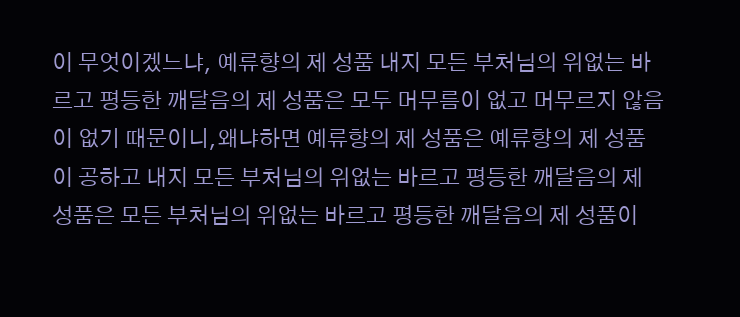이 무엇이겠느냐, 예류향의 제 성품 내지 모든 부처님의 위없는 바르고 평등한 깨달음의 제 성품은 모두 머무름이 없고 머무르지 않음이 없기 때문이니,왜냐하면 예류향의 제 성품은 예류향의 제 성품이 공하고 내지 모든 부처님의 위없는 바르고 평등한 깨달음의 제 성품은 모든 부처님의 위없는 바르고 평등한 깨달음의 제 성품이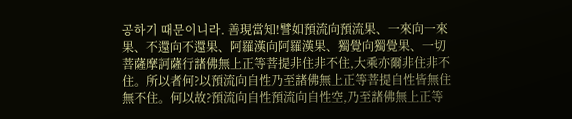공하기 때문이니라. 善現當知!譬如預流向預流果、一來向一來果、不還向不還果、阿羅漢向阿羅漢果、獨覺向獨覺果、一切菩薩摩訶薩行諸佛無上正等菩提非住非不住,大乘亦爾非住非不住。所以者何?以預流向自性乃至諸佛無上正等菩提自性皆無住無不住。何以故?預流向自性預流向自性空,乃至諸佛無上正等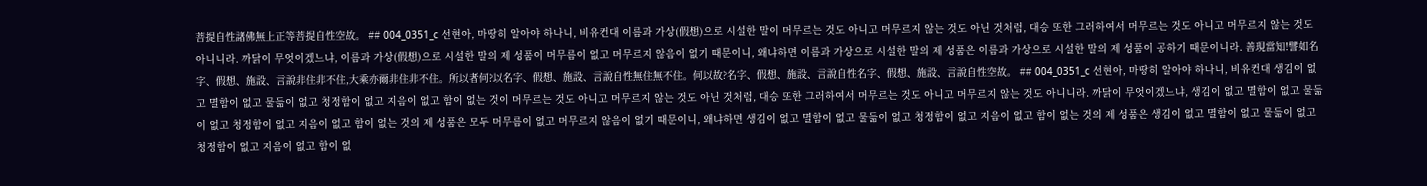菩提自性諸佛無上正等菩提自性空故。 ## 004_0351_c 선현아, 마땅히 알아야 하나니, 비유컨대 이름과 가상(假想)으로 시설한 말이 머무르는 것도 아니고 머무르지 않는 것도 아닌 것처럼, 대승 또한 그러하여서 머무르는 것도 아니고 머무르지 않는 것도 아니니라. 까닭이 무엇이겠느냐, 이름과 가상(假想)으로 시설한 말의 제 성품이 머무름이 없고 머무르지 않음이 없기 때문이니, 왜냐하면 이름과 가상으로 시설한 말의 제 성품은 이름과 가상으로 시설한 말의 제 성품이 공하기 때문이니라. 善現當知!譬如名字、假想、施設、言說非住非不住,大乘亦爾非住非不住。所以者何?以名字、假想、施設、言說自性無住無不住。何以故?名字、假想、施設、言說自性名字、假想、施設、言說自性空故。 ## 004_0351_c 선현아, 마땅히 알아야 하나니, 비유컨대 생김이 없고 멸함이 없고 물듦이 없고 청정함이 없고 지음이 없고 함이 없는 것이 머무르는 것도 아니고 머무르지 않는 것도 아닌 것처럼, 대승 또한 그러하여서 머무르는 것도 아니고 머무르지 않는 것도 아니니라. 까닭이 무엇이겠느냐, 생김이 없고 멸함이 없고 물듦이 없고 청정함이 없고 지음이 없고 함이 없는 것의 제 성품은 모두 머무름이 없고 머무르지 않음이 없기 때문이니, 왜냐하면 생김이 없고 멸함이 없고 물듦이 없고 청정함이 없고 지음이 없고 함이 없는 것의 제 성품은 생김이 없고 멸함이 없고 물듦이 없고 청정함이 없고 지음이 없고 함이 없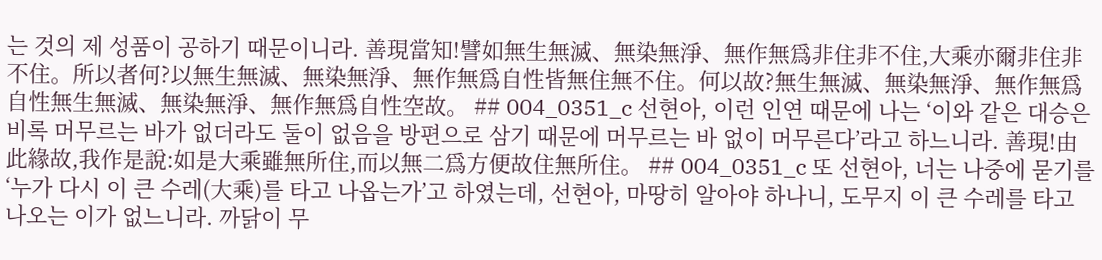는 것의 제 성품이 공하기 때문이니라. 善現當知!譬如無生無滅、無染無淨、無作無爲非住非不住,大乘亦爾非住非不住。所以者何?以無生無滅、無染無淨、無作無爲自性皆無住無不住。何以故?無生無滅、無染無淨、無作無爲自性無生無滅、無染無淨、無作無爲自性空故。 ## 004_0351_c 선현아, 이런 인연 때문에 나는 ‘이와 같은 대승은 비록 머무르는 바가 없더라도 둘이 없음을 방편으로 삼기 때문에 머무르는 바 없이 머무른다’라고 하느니라. 善現!由此緣故,我作是說:如是大乘雖無所住,而以無二爲方便故住無所住。 ## 004_0351_c 또 선현아, 너는 나중에 묻기를 ‘누가 다시 이 큰 수레(大乘)를 타고 나옵는가’고 하였는데, 선현아, 마땅히 알아야 하나니, 도무지 이 큰 수레를 타고 나오는 이가 없느니라. 까닭이 무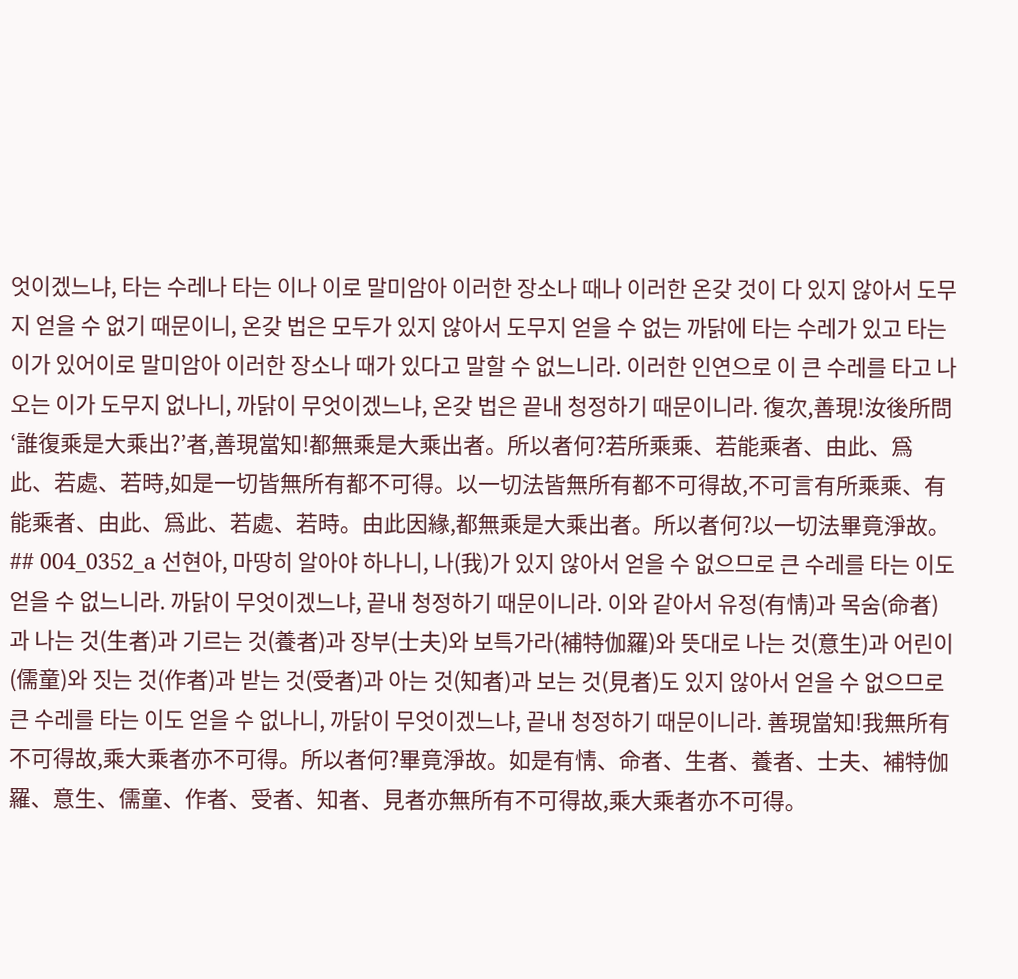엇이겠느냐, 타는 수레나 타는 이나 이로 말미암아 이러한 장소나 때나 이러한 온갖 것이 다 있지 않아서 도무지 얻을 수 없기 때문이니, 온갖 법은 모두가 있지 않아서 도무지 얻을 수 없는 까닭에 타는 수레가 있고 타는 이가 있어이로 말미암아 이러한 장소나 때가 있다고 말할 수 없느니라. 이러한 인연으로 이 큰 수레를 타고 나오는 이가 도무지 없나니, 까닭이 무엇이겠느냐, 온갖 법은 끝내 청정하기 때문이니라. 復次,善現!汝後所問‘誰復乘是大乘出?’者,善現當知!都無乘是大乘出者。所以者何?若所乘乘、若能乘者、由此、爲此、若處、若時,如是一切皆無所有都不可得。以一切法皆無所有都不可得故,不可言有所乘乘、有能乘者、由此、爲此、若處、若時。由此因緣,都無乘是大乘出者。所以者何?以一切法畢竟淨故。 ## 004_0352_a 선현아, 마땅히 알아야 하나니, 나(我)가 있지 않아서 얻을 수 없으므로 큰 수레를 타는 이도 얻을 수 없느니라. 까닭이 무엇이겠느냐, 끝내 청정하기 때문이니라. 이와 같아서 유정(有情)과 목숨(命者)과 나는 것(生者)과 기르는 것(養者)과 장부(士夫)와 보특가라(補特伽羅)와 뜻대로 나는 것(意生)과 어린이(儒童)와 짓는 것(作者)과 받는 것(受者)과 아는 것(知者)과 보는 것(見者)도 있지 않아서 얻을 수 없으므로 큰 수레를 타는 이도 얻을 수 없나니, 까닭이 무엇이겠느냐, 끝내 청정하기 때문이니라. 善現當知!我無所有不可得故,乘大乘者亦不可得。所以者何?畢竟淨故。如是有情、命者、生者、養者、士夫、補特伽羅、意生、儒童、作者、受者、知者、見者亦無所有不可得故,乘大乘者亦不可得。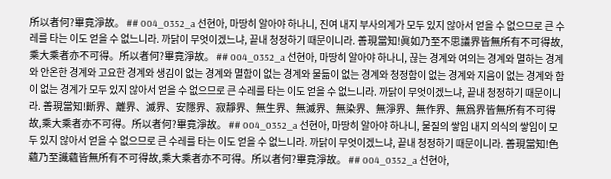所以者何?畢竟淨故。 ## 004_0352_a 선현아, 마땅히 알아야 하나니, 진여 내지 부사의계가 모두 있지 않아서 얻을 수 없으므로 큰 수레를 타는 이도 얻을 수 없느니라. 까닭이 무엇이겠느냐, 끝내 청정하기 때문이니라. 善現當知!眞如乃至不思議界皆無所有不可得故,乘大乘者亦不可得。所以者何?畢竟淨故。 ## 004_0352_a 선현아, 마땅히 알아야 하나니, 끊는 경계와 여의는 경계와 멸하는 경계와 안온한 경계와 고요한 경계와 생김이 없는 경계와 멸함이 없는 경계와 물듦이 없는 경계와 청정함이 없는 경계와 지음이 없는 경계와 함이 없는 경계가 모두 있지 않아서 얻을 수 없으므로 큰 수레를 타는 이도 얻을 수 없느니라. 까닭이 무엇이겠느냐, 끝내 청정하기 때문이니라. 善現當知!斷界、離界、滅界、安隱界、寂靜界、無生界、無滅界、無染界、無淨界、無作界、無爲界皆無所有不可得故,乘大乘者亦不可得。所以者何?畢竟淨故。 ## 004_0352_a 선현아, 마땅히 알아야 하나니, 물질의 쌓임 내지 의식의 쌓임이 모두 있지 않아서 얻을 수 없으므로 큰 수레를 타는 이도 얻을 수 없느니라. 까닭이 무엇이겠느냐, 끝내 청정하기 때문이니라. 善現當知!色蘊乃至識蘊皆無所有不可得故,乘大乘者亦不可得。所以者何?畢竟淨故。 ## 004_0352_a 선현아,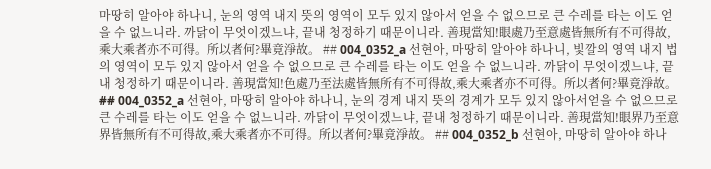마땅히 알아야 하나니, 눈의 영역 내지 뜻의 영역이 모두 있지 않아서 얻을 수 없으므로 큰 수레를 타는 이도 얻을 수 없느니라. 까닭이 무엇이겠느냐, 끝내 청정하기 때문이니라. 善現當知!眼處乃至意處皆無所有不可得故,乘大乘者亦不可得。所以者何?畢竟淨故。 ## 004_0352_a 선현아, 마땅히 알아야 하나니, 빛깔의 영역 내지 법의 영역이 모두 있지 않아서 얻을 수 없으므로 큰 수레를 타는 이도 얻을 수 없느니라. 까닭이 무엇이겠느냐, 끝내 청정하기 때문이니라. 善現當知!色處乃至法處皆無所有不可得故,乘大乘者亦不可得。所以者何?畢竟淨故。 ## 004_0352_a 선현아, 마땅히 알아야 하나니, 눈의 경계 내지 뜻의 경계가 모두 있지 않아서얻을 수 없으므로 큰 수레를 타는 이도 얻을 수 없느니라. 까닭이 무엇이겠느냐, 끝내 청정하기 때문이니라. 善現當知!眼界乃至意界皆無所有不可得故,乘大乘者亦不可得。所以者何?畢竟淨故。 ## 004_0352_b 선현아, 마땅히 알아야 하나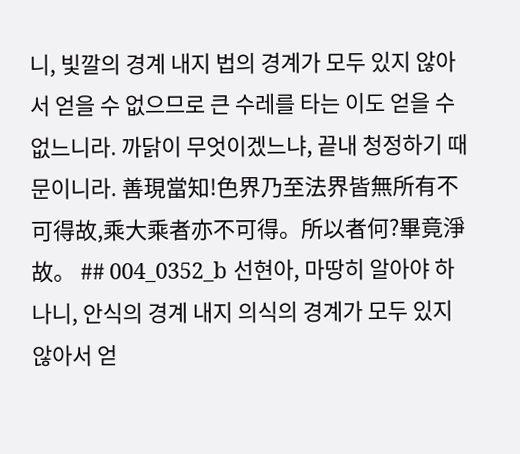니, 빛깔의 경계 내지 법의 경계가 모두 있지 않아서 얻을 수 없으므로 큰 수레를 타는 이도 얻을 수 없느니라. 까닭이 무엇이겠느냐, 끝내 청정하기 때문이니라. 善現當知!色界乃至法界皆無所有不可得故,乘大乘者亦不可得。所以者何?畢竟淨故。 ## 004_0352_b 선현아, 마땅히 알아야 하나니, 안식의 경계 내지 의식의 경계가 모두 있지 않아서 얻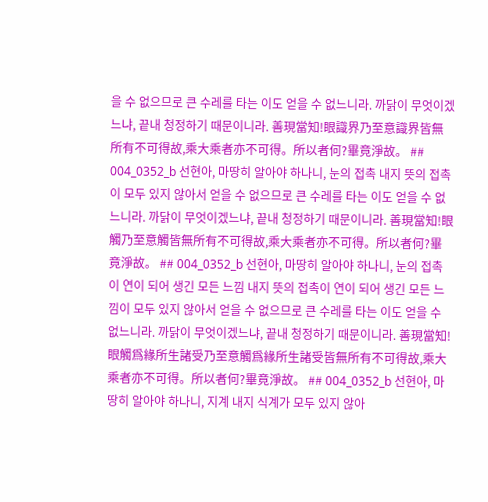을 수 없으므로 큰 수레를 타는 이도 얻을 수 없느니라. 까닭이 무엇이겠느냐, 끝내 청정하기 때문이니라. 善現當知!眼識界乃至意識界皆無所有不可得故,乘大乘者亦不可得。所以者何?畢竟淨故。 ## 004_0352_b 선현아, 마땅히 알아야 하나니, 눈의 접촉 내지 뜻의 접촉이 모두 있지 않아서 얻을 수 없으므로 큰 수레를 타는 이도 얻을 수 없느니라. 까닭이 무엇이겠느냐, 끝내 청정하기 때문이니라. 善現當知!眼觸乃至意觸皆無所有不可得故,乘大乘者亦不可得。所以者何?畢竟淨故。 ## 004_0352_b 선현아, 마땅히 알아야 하나니, 눈의 접촉이 연이 되어 생긴 모든 느낌 내지 뜻의 접촉이 연이 되어 생긴 모든 느낌이 모두 있지 않아서 얻을 수 없으므로 큰 수레를 타는 이도 얻을 수 없느니라. 까닭이 무엇이겠느냐, 끝내 청정하기 때문이니라. 善現當知!眼觸爲緣所生諸受乃至意觸爲緣所生諸受皆無所有不可得故,乘大乘者亦不可得。所以者何?畢竟淨故。 ## 004_0352_b 선현아, 마땅히 알아야 하나니, 지계 내지 식계가 모두 있지 않아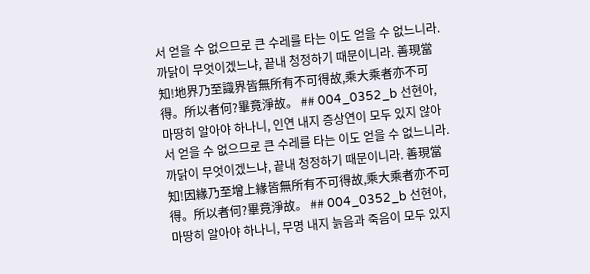서 얻을 수 없으므로 큰 수레를 타는 이도 얻을 수 없느니라. 까닭이 무엇이겠느냐, 끝내 청정하기 때문이니라. 善現當知!地界乃至識界皆無所有不可得故,乘大乘者亦不可得。所以者何?畢竟淨故。 ## 004_0352_b 선현아, 마땅히 알아야 하나니, 인연 내지 증상연이 모두 있지 않아서 얻을 수 없으므로 큰 수레를 타는 이도 얻을 수 없느니라. 까닭이 무엇이겠느냐, 끝내 청정하기 때문이니라. 善現當知!因緣乃至增上緣皆無所有不可得故,乘大乘者亦不可得。所以者何?畢竟淨故。 ## 004_0352_b 선현아, 마땅히 알아야 하나니, 무명 내지 늙음과 죽음이 모두 있지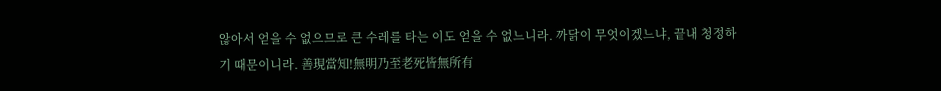않아서 얻을 수 없으므로 큰 수레를 타는 이도 얻을 수 없느니라. 까닭이 무엇이겠느냐, 끝내 청정하기 때문이니라. 善現當知!無明乃至老死皆無所有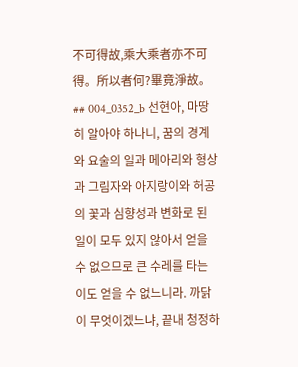不可得故,乘大乘者亦不可得。所以者何?畢竟淨故。 ## 004_0352_b 선현아, 마땅히 알아야 하나니, 꿈의 경계와 요술의 일과 메아리와 형상과 그림자와 아지랑이와 허공의 꽃과 심향성과 변화로 된 일이 모두 있지 않아서 얻을 수 없으므로 큰 수레를 타는 이도 얻을 수 없느니라. 까닭이 무엇이겠느냐, 끝내 청정하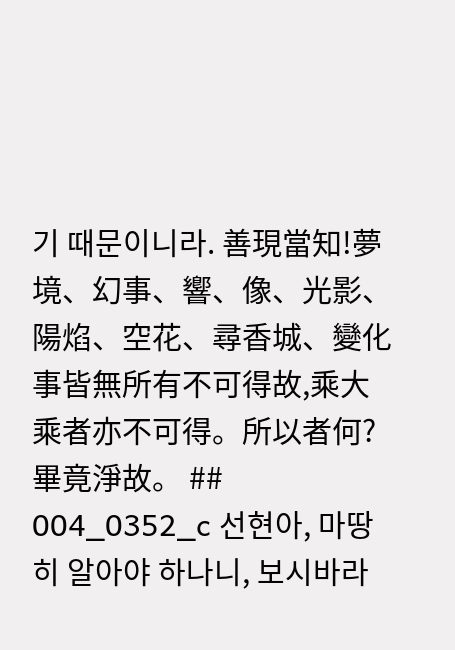기 때문이니라. 善現當知!夢境、幻事、響、像、光影、陽焰、空花、尋香城、變化事皆無所有不可得故,乘大乘者亦不可得。所以者何?畢竟淨故。 ## 004_0352_c 선현아, 마땅히 알아야 하나니, 보시바라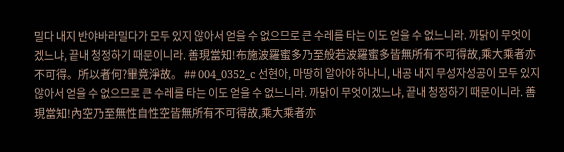밀다 내지 반야바라밀다가 모두 있지 않아서 얻을 수 없으므로 큰 수레를 타는 이도 얻을 수 없느니라. 까닭이 무엇이겠느냐, 끝내 청정하기 때문이니라. 善現當知!布施波羅蜜多乃至般若波羅蜜多皆無所有不可得故,乘大乘者亦不可得。所以者何?畢竟淨故。 ## 004_0352_c 선현아, 마땅히 알아야 하나니, 내공 내지 무성자성공이 모두 있지 않아서 얻을 수 없으므로 큰 수레를 타는 이도 얻을 수 없느니라. 까닭이 무엇이겠느냐, 끝내 청정하기 때문이니라. 善現當知!內空乃至無性自性空皆無所有不可得故,乘大乘者亦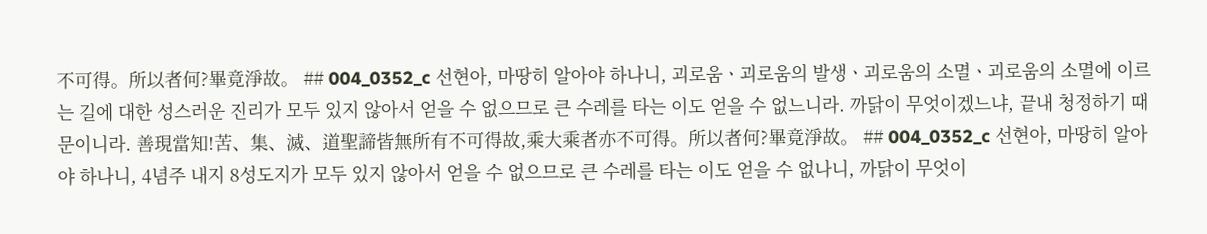不可得。所以者何?畢竟淨故。 ## 004_0352_c 선현아, 마땅히 알아야 하나니, 괴로움ㆍ괴로움의 발생ㆍ괴로움의 소멸ㆍ괴로움의 소멸에 이르는 길에 대한 성스러운 진리가 모두 있지 않아서 얻을 수 없으므로 큰 수레를 타는 이도 얻을 수 없느니라. 까닭이 무엇이겠느냐, 끝내 청정하기 때문이니라. 善現當知!苦、集、滅、道聖諦皆無所有不可得故,乘大乘者亦不可得。所以者何?畢竟淨故。 ## 004_0352_c 선현아, 마땅히 알아야 하나니, 4념주 내지 8성도지가 모두 있지 않아서 얻을 수 없으므로 큰 수레를 타는 이도 얻을 수 없나니, 까닭이 무엇이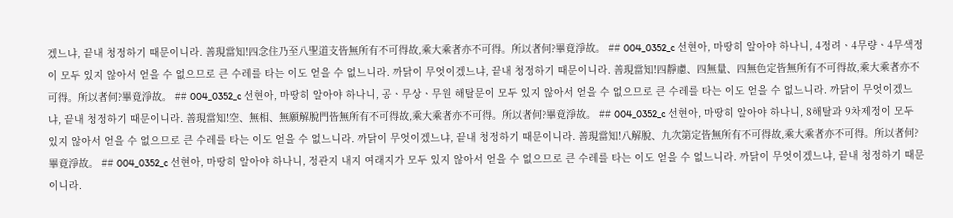겠느냐, 끝내 청정하기 때문이니라. 善現當知!四念住乃至八聖道支皆無所有不可得故,乘大乘者亦不可得。所以者何?畢竟淨故。 ## 004_0352_c 선현아, 마땅히 알아야 하나니, 4정려ㆍ4무량ㆍ4무색정이 모두 있지 않아서 얻을 수 없으므로 큰 수레를 타는 이도 얻을 수 없느니라. 까닭이 무엇이겠느냐, 끝내 청정하기 때문이니라. 善現當知!四靜慮、四無量、四無色定皆無所有不可得故,乘大乘者亦不可得。所以者何?畢竟淨故。 ## 004_0352_c 선현아, 마땅히 알아야 하나니, 공ㆍ무상ㆍ무원 해탈문이 모두 있지 않아서 얻을 수 없으므로 큰 수레를 타는 이도 얻을 수 없느니라. 까닭이 무엇이겠느냐, 끝내 청정하기 때문이니라. 善現當知!空、無相、無願解脫門皆無所有不可得故,乘大乘者亦不可得。所以者何?畢竟淨故。 ## 004_0352_c 선현아, 마땅히 알아야 하나니, 8해탈과 9차제정이 모두 있지 않아서 얻을 수 없으므로 큰 수레를 타는 이도 얻을 수 없느니라. 까닭이 무엇이겠느냐, 끝내 청정하기 때문이니라. 善現當知!八解脫、九次第定皆無所有不可得故,乘大乘者亦不可得。所以者何?畢竟淨故。 ## 004_0352_c 선현아, 마땅히 알아야 하나니, 정관지 내지 여래지가 모두 있지 않아서 얻을 수 없으므로 큰 수레를 타는 이도 얻을 수 없느니라. 까닭이 무엇이겠느냐, 끝내 청정하기 때문이니라.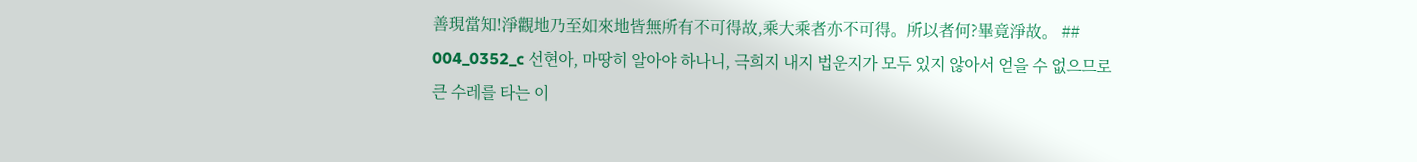善現當知!淨觀地乃至如來地皆無所有不可得故,乘大乘者亦不可得。所以者何?畢竟淨故。 ## 004_0352_c 선현아, 마땅히 알아야 하나니, 극희지 내지 법운지가 모두 있지 않아서 얻을 수 없으므로 큰 수레를 타는 이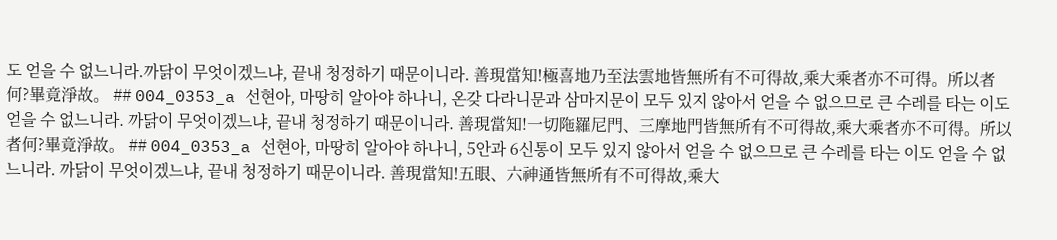도 얻을 수 없느니라.까닭이 무엇이겠느냐, 끝내 청정하기 때문이니라. 善現當知!極喜地乃至法雲地皆無所有不可得故,乘大乘者亦不可得。所以者何?畢竟淨故。 ## 004_0353_a 선현아, 마땅히 알아야 하나니, 온갖 다라니문과 삼마지문이 모두 있지 않아서 얻을 수 없으므로 큰 수레를 타는 이도 얻을 수 없느니라. 까닭이 무엇이겠느냐, 끝내 청정하기 때문이니라. 善現當知!一切陁羅尼門、三摩地門皆無所有不可得故,乘大乘者亦不可得。所以者何?畢竟淨故。 ## 004_0353_a 선현아, 마땅히 알아야 하나니, 5안과 6신통이 모두 있지 않아서 얻을 수 없으므로 큰 수레를 타는 이도 얻을 수 없느니라. 까닭이 무엇이겠느냐, 끝내 청정하기 때문이니라. 善現當知!五眼、六神通皆無所有不可得故,乘大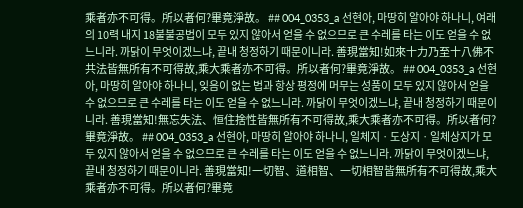乘者亦不可得。所以者何?畢竟淨故。 ## 004_0353_a 선현아, 마땅히 알아야 하나니, 여래의 10력 내지 18불불공법이 모두 있지 않아서 얻을 수 없으므로 큰 수레를 타는 이도 얻을 수 없느니라. 까닭이 무엇이겠느냐, 끝내 청정하기 때문이니라. 善現當知!如來十力乃至十八佛不共法皆無所有不可得故,乘大乘者亦不可得。所以者何?畢竟淨故。 ## 004_0353_a 선현아, 마땅히 알아야 하나니, 잊음이 없는 법과 항상 평정에 머무는 성품이 모두 있지 않아서 얻을 수 없으므로 큰 수레를 타는 이도 얻을 수 없느니라. 까닭이 무엇이겠느냐, 끝내 청정하기 때문이니라. 善現當知!無忘失法、恒住捨性皆無所有不可得故,乘大乘者亦不可得。所以者何?畢竟淨故。 ## 004_0353_a 선현아, 마땅히 알아야 하나니, 일체지ㆍ도상지ㆍ일체상지가 모두 있지 않아서 얻을 수 없으므로 큰 수레를 타는 이도 얻을 수 없느니라. 까닭이 무엇이겠느냐, 끝내 청정하기 때문이니라. 善現當知!一切智、道相智、一切相智皆無所有不可得故,乘大乘者亦不可得。所以者何?畢竟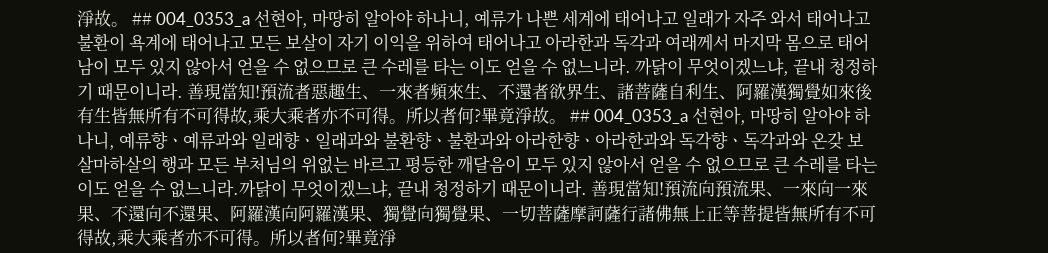淨故。 ## 004_0353_a 선현아, 마땅히 알아야 하나니, 예류가 나쁜 세계에 태어나고 일래가 자주 와서 태어나고 불환이 욕계에 태어나고 모든 보살이 자기 이익을 위하여 태어나고 아라한과 독각과 여래께서 마지막 몸으로 태어남이 모두 있지 않아서 얻을 수 없으므로 큰 수레를 타는 이도 얻을 수 없느니라. 까닭이 무엇이겠느냐, 끝내 청정하기 때문이니라. 善現當知!預流者惡趣生、一來者頻來生、不還者欲界生、諸菩薩自利生、阿羅漢獨覺如來後有生皆無所有不可得故,乘大乘者亦不可得。所以者何?畢竟淨故。 ## 004_0353_a 선현아, 마땅히 알아야 하나니, 예류향ㆍ예류과와 일래향ㆍ일래과와 불환향ㆍ불환과와 아라한향ㆍ아라한과와 독각향ㆍ독각과와 온갖 보살마하살의 행과 모든 부처님의 위없는 바르고 평등한 깨달음이 모두 있지 않아서 얻을 수 없으므로 큰 수레를 타는 이도 얻을 수 없느니라.까닭이 무엇이겠느냐, 끝내 청정하기 때문이니라. 善現當知!預流向預流果、一來向一來果、不還向不還果、阿羅漢向阿羅漢果、獨覺向獨覺果、一切菩薩摩訶薩行諸佛無上正等菩提皆無所有不可得故,乘大乘者亦不可得。所以者何?畢竟淨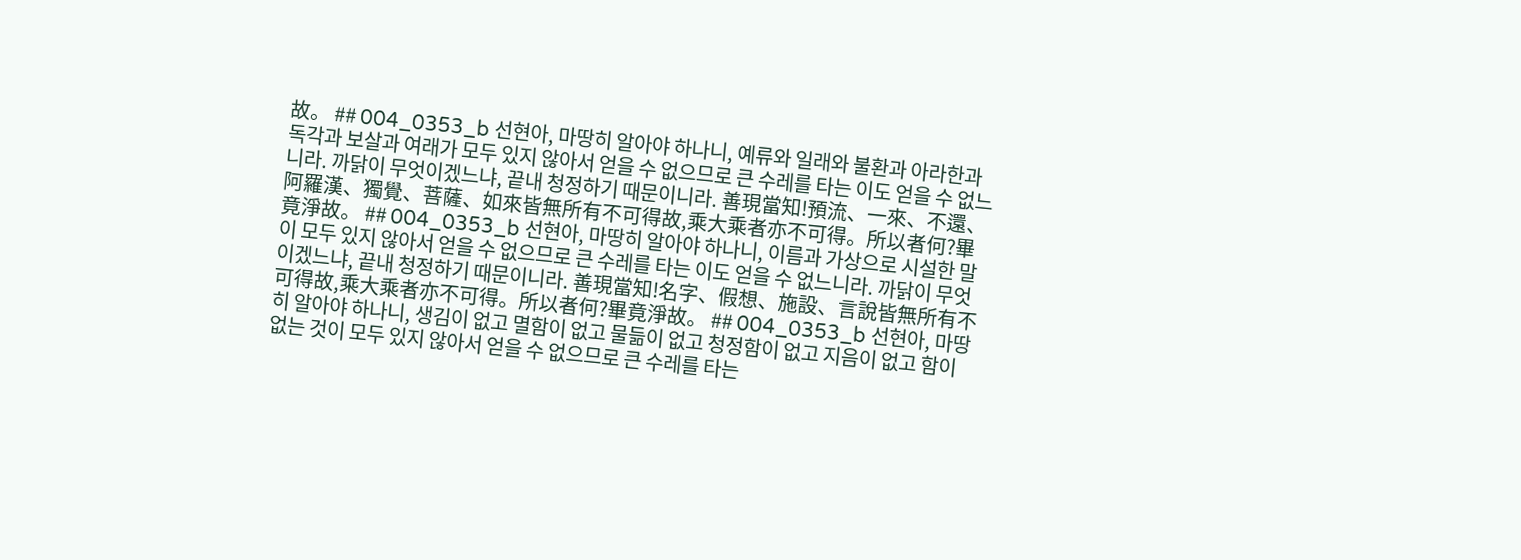故。 ## 004_0353_b 선현아, 마땅히 알아야 하나니, 예류와 일래와 불환과 아라한과 독각과 보살과 여래가 모두 있지 않아서 얻을 수 없으므로 큰 수레를 타는 이도 얻을 수 없느니라. 까닭이 무엇이겠느냐, 끝내 청정하기 때문이니라. 善現當知!預流、一來、不還、阿羅漢、獨覺、菩薩、如來皆無所有不可得故,乘大乘者亦不可得。所以者何?畢竟淨故。 ## 004_0353_b 선현아, 마땅히 알아야 하나니, 이름과 가상으로 시설한 말이 모두 있지 않아서 얻을 수 없으므로 큰 수레를 타는 이도 얻을 수 없느니라. 까닭이 무엇이겠느냐, 끝내 청정하기 때문이니라. 善現當知!名字、假想、施設、言說皆無所有不可得故,乘大乘者亦不可得。所以者何?畢竟淨故。 ## 004_0353_b 선현아, 마땅히 알아야 하나니, 생김이 없고 멸함이 없고 물듦이 없고 청정함이 없고 지음이 없고 함이 없는 것이 모두 있지 않아서 얻을 수 없으므로 큰 수레를 타는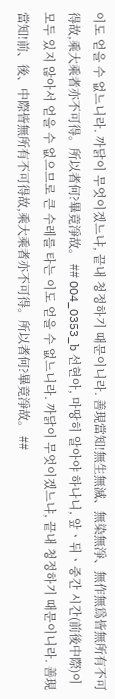이도 얻을 수 없느니라. 까닭이 무엇이겠느냐, 끝내 청정하기 때문이니라. 善現當知!無生無滅、無染無淨、無作無爲皆無所有不可得故,乘大乘者亦不可得。所以者何?畢竟淨故。 ## 004_0353_b 선현아, 마땅히 알아야 하나니, 앞ㆍ뒤ㆍ중간 시간(前後中際)이 모두 있지 않아서 얻을 수 없으므로 큰 수레를 타는 이도 얻을 수 없느니라. 까닭이 무엇이겠느냐, 끝내 청정하기 때문이니라. 善現當知!前、後、中際皆無所有不可得故,乘大乘者亦不可得。所以者何?畢竟淨故。 ##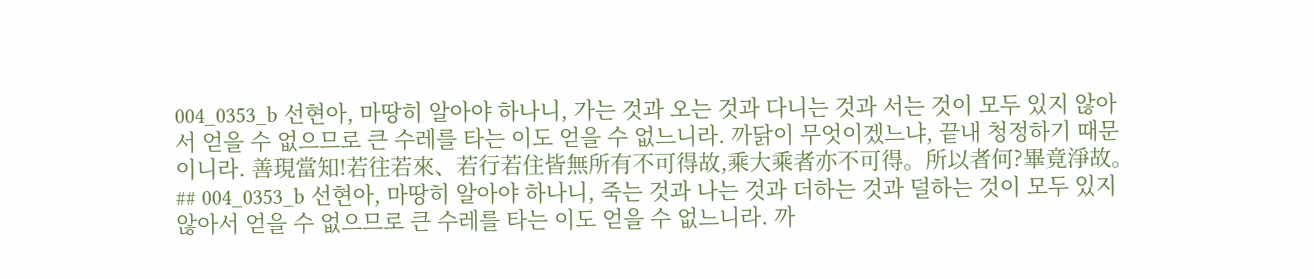004_0353_b 선현아, 마땅히 알아야 하나니, 가는 것과 오는 것과 다니는 것과 서는 것이 모두 있지 않아서 얻을 수 없으므로 큰 수레를 타는 이도 얻을 수 없느니라. 까닭이 무엇이겠느냐, 끝내 청정하기 때문이니라. 善現當知!若往若來、若行若住皆無所有不可得故,乘大乘者亦不可得。所以者何?畢竟淨故。 ## 004_0353_b 선현아, 마땅히 알아야 하나니, 죽는 것과 나는 것과 더하는 것과 덜하는 것이 모두 있지 않아서 얻을 수 없으므로 큰 수레를 타는 이도 얻을 수 없느니라. 까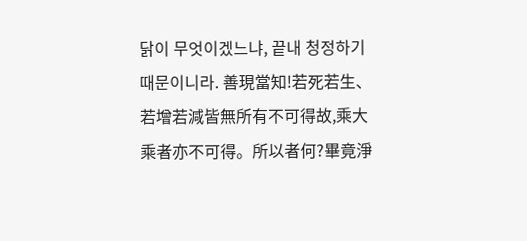닭이 무엇이겠느냐, 끝내 청정하기 때문이니라. 善現當知!若死若生、若增若減皆無所有不可得故,乘大乘者亦不可得。所以者何?畢竟淨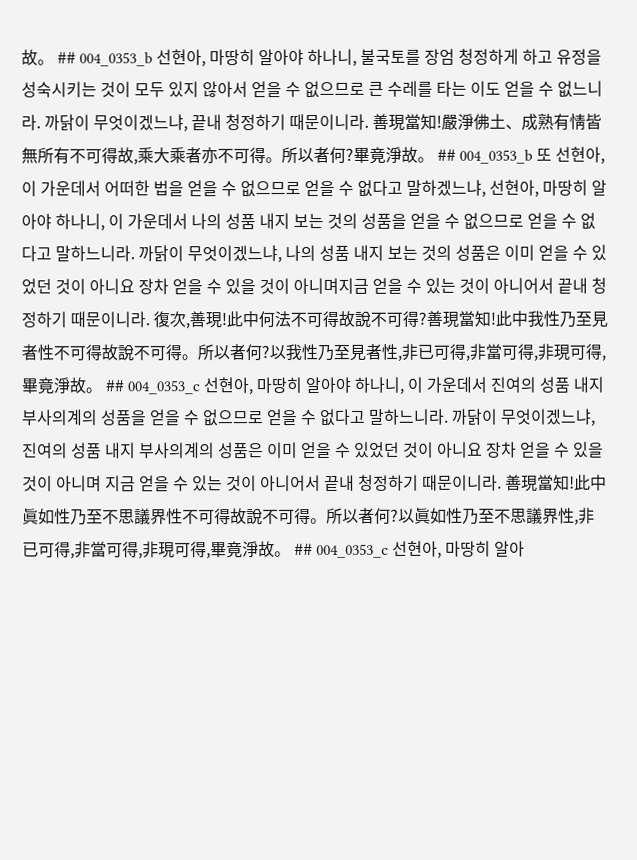故。 ## 004_0353_b 선현아, 마땅히 알아야 하나니, 불국토를 장엄 청정하게 하고 유정을 성숙시키는 것이 모두 있지 않아서 얻을 수 없으므로 큰 수레를 타는 이도 얻을 수 없느니라. 까닭이 무엇이겠느냐, 끝내 청정하기 때문이니라. 善現當知!嚴淨佛土、成熟有情皆無所有不可得故,乘大乘者亦不可得。所以者何?畢竟淨故。 ## 004_0353_b 또 선현아, 이 가운데서 어떠한 법을 얻을 수 없으므로 얻을 수 없다고 말하겠느냐, 선현아, 마땅히 알아야 하나니, 이 가운데서 나의 성품 내지 보는 것의 성품을 얻을 수 없으므로 얻을 수 없다고 말하느니라. 까닭이 무엇이겠느냐, 나의 성품 내지 보는 것의 성품은 이미 얻을 수 있었던 것이 아니요 장차 얻을 수 있을 것이 아니며지금 얻을 수 있는 것이 아니어서 끝내 청정하기 때문이니라. 復次,善現!此中何法不可得故說不可得?善現當知!此中我性乃至見者性不可得故說不可得。所以者何?以我性乃至見者性,非已可得,非當可得,非現可得,畢竟淨故。 ## 004_0353_c 선현아, 마땅히 알아야 하나니, 이 가운데서 진여의 성품 내지 부사의계의 성품을 얻을 수 없으므로 얻을 수 없다고 말하느니라. 까닭이 무엇이겠느냐, 진여의 성품 내지 부사의계의 성품은 이미 얻을 수 있었던 것이 아니요 장차 얻을 수 있을 것이 아니며 지금 얻을 수 있는 것이 아니어서 끝내 청정하기 때문이니라. 善現當知!此中眞如性乃至不思議界性不可得故說不可得。所以者何?以眞如性乃至不思議界性,非已可得,非當可得,非現可得,畢竟淨故。 ## 004_0353_c 선현아, 마땅히 알아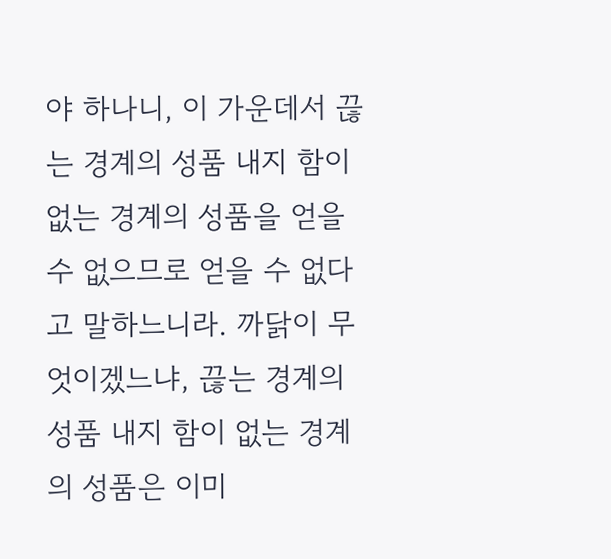야 하나니, 이 가운데서 끊는 경계의 성품 내지 함이 없는 경계의 성품을 얻을 수 없으므로 얻을 수 없다고 말하느니라. 까닭이 무엇이겠느냐, 끊는 경계의 성품 내지 함이 없는 경계의 성품은 이미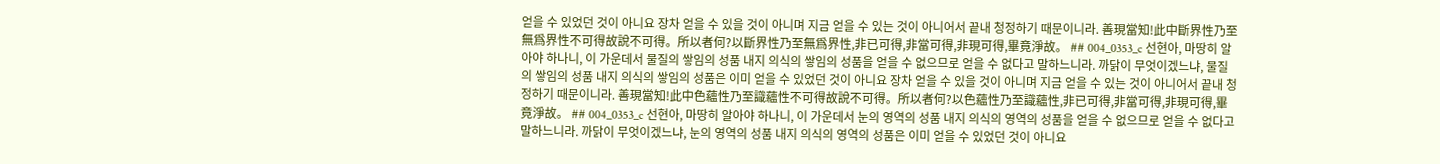얻을 수 있었던 것이 아니요 장차 얻을 수 있을 것이 아니며 지금 얻을 수 있는 것이 아니어서 끝내 청정하기 때문이니라. 善現當知!此中斷界性乃至無爲界性不可得故說不可得。所以者何?以斷界性乃至無爲界性,非已可得,非當可得,非現可得,畢竟淨故。 ## 004_0353_c 선현아, 마땅히 알아야 하나니, 이 가운데서 물질의 쌓임의 성품 내지 의식의 쌓임의 성품을 얻을 수 없으므로 얻을 수 없다고 말하느니라. 까닭이 무엇이겠느냐, 물질의 쌓임의 성품 내지 의식의 쌓임의 성품은 이미 얻을 수 있었던 것이 아니요 장차 얻을 수 있을 것이 아니며 지금 얻을 수 있는 것이 아니어서 끝내 청정하기 때문이니라. 善現當知!此中色蘊性乃至識蘊性不可得故說不可得。所以者何?以色蘊性乃至識蘊性,非已可得,非當可得,非現可得,畢竟淨故。 ## 004_0353_c 선현아, 마땅히 알아야 하나니, 이 가운데서 눈의 영역의 성품 내지 의식의 영역의 성품을 얻을 수 없으므로 얻을 수 없다고 말하느니라. 까닭이 무엇이겠느냐, 눈의 영역의 성품 내지 의식의 영역의 성품은 이미 얻을 수 있었던 것이 아니요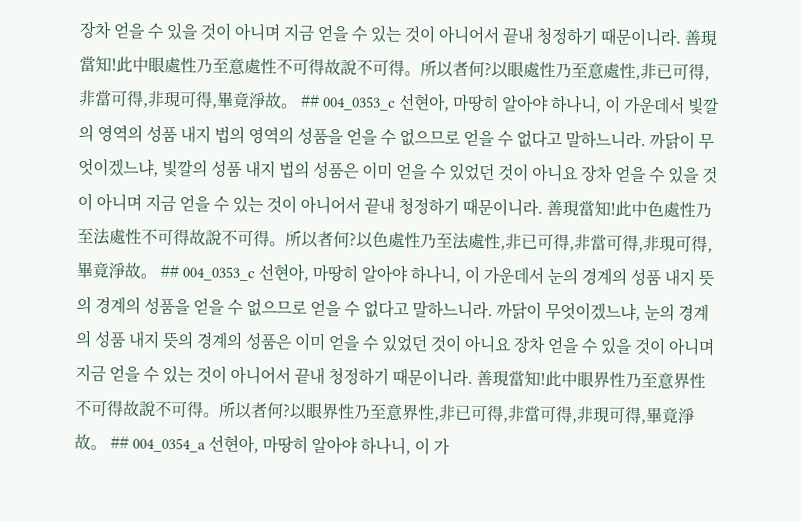장차 얻을 수 있을 것이 아니며 지금 얻을 수 있는 것이 아니어서 끝내 청정하기 때문이니라. 善現當知!此中眼處性乃至意處性不可得故說不可得。所以者何?以眼處性乃至意處性,非已可得,非當可得,非現可得,畢竟淨故。 ## 004_0353_c 선현아, 마땅히 알아야 하나니, 이 가운데서 빛깔의 영역의 성품 내지 법의 영역의 성품을 얻을 수 없으므로 얻을 수 없다고 말하느니라. 까닭이 무엇이겠느냐, 빛깔의 성품 내지 법의 성품은 이미 얻을 수 있었던 것이 아니요 장차 얻을 수 있을 것이 아니며 지금 얻을 수 있는 것이 아니어서 끝내 청정하기 때문이니라. 善現當知!此中色處性乃至法處性不可得故說不可得。所以者何?以色處性乃至法處性,非已可得,非當可得,非現可得,畢竟淨故。 ## 004_0353_c 선현아, 마땅히 알아야 하나니, 이 가운데서 눈의 경계의 성품 내지 뜻의 경계의 성품을 얻을 수 없으므로 얻을 수 없다고 말하느니라. 까닭이 무엇이겠느냐, 눈의 경계의 성품 내지 뜻의 경계의 성품은 이미 얻을 수 있었던 것이 아니요 장차 얻을 수 있을 것이 아니며 지금 얻을 수 있는 것이 아니어서 끝내 청정하기 때문이니라. 善現當知!此中眼界性乃至意界性不可得故說不可得。所以者何?以眼界性乃至意界性,非已可得,非當可得,非現可得,畢竟淨故。 ## 004_0354_a 선현아, 마땅히 알아야 하나니, 이 가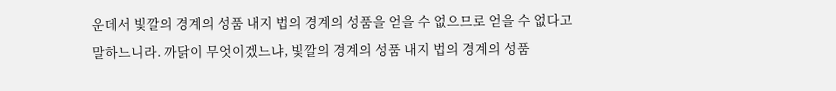운데서 빛깔의 경계의 성품 내지 법의 경계의 성품을 얻을 수 없으므로 얻을 수 없다고 말하느니라. 까닭이 무엇이겠느냐, 빛깔의 경계의 성품 내지 법의 경계의 성품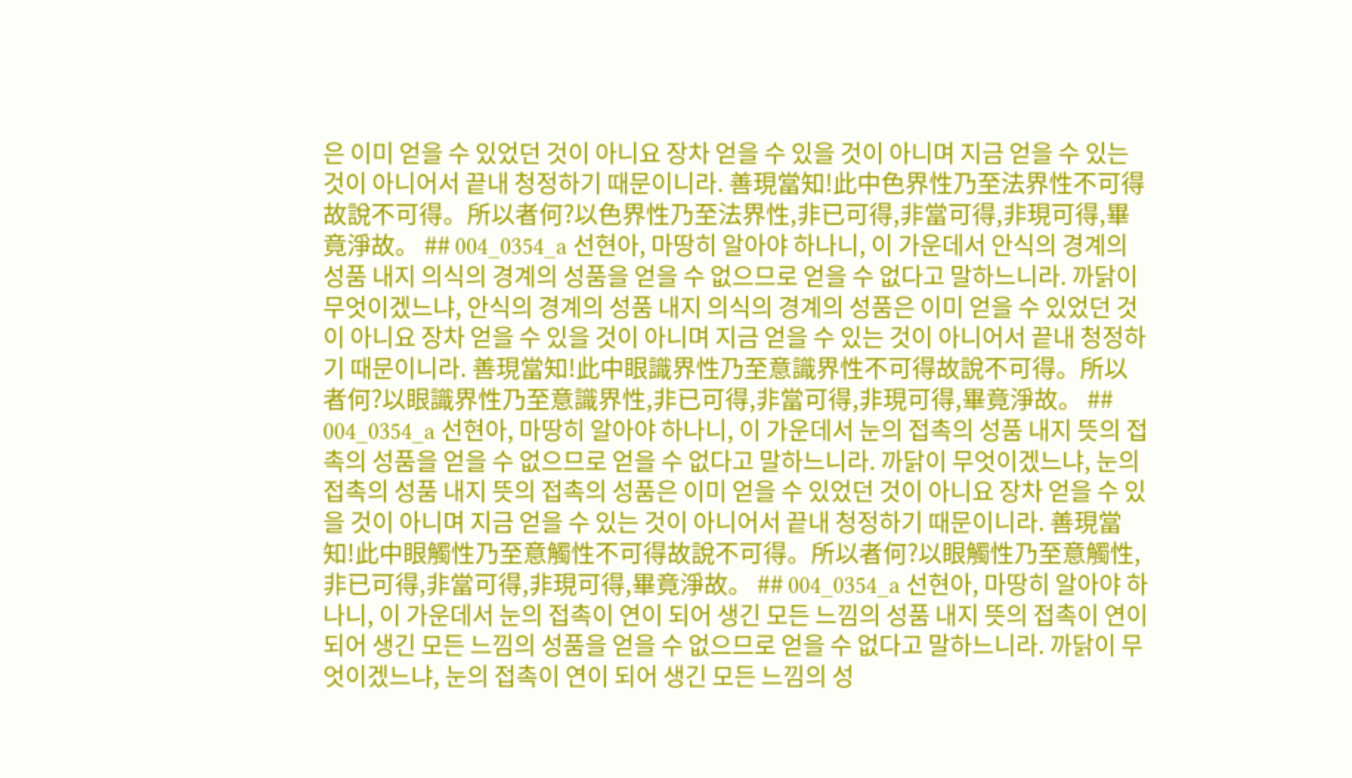은 이미 얻을 수 있었던 것이 아니요 장차 얻을 수 있을 것이 아니며 지금 얻을 수 있는 것이 아니어서 끝내 청정하기 때문이니라. 善現當知!此中色界性乃至法界性不可得故說不可得。所以者何?以色界性乃至法界性,非已可得,非當可得,非現可得,畢竟淨故。 ## 004_0354_a 선현아, 마땅히 알아야 하나니, 이 가운데서 안식의 경계의 성품 내지 의식의 경계의 성품을 얻을 수 없으므로 얻을 수 없다고 말하느니라. 까닭이 무엇이겠느냐, 안식의 경계의 성품 내지 의식의 경계의 성품은 이미 얻을 수 있었던 것이 아니요 장차 얻을 수 있을 것이 아니며 지금 얻을 수 있는 것이 아니어서 끝내 청정하기 때문이니라. 善現當知!此中眼識界性乃至意識界性不可得故說不可得。所以者何?以眼識界性乃至意識界性,非已可得,非當可得,非現可得,畢竟淨故。 ## 004_0354_a 선현아, 마땅히 알아야 하나니, 이 가운데서 눈의 접촉의 성품 내지 뜻의 접촉의 성품을 얻을 수 없으므로 얻을 수 없다고 말하느니라. 까닭이 무엇이겠느냐, 눈의 접촉의 성품 내지 뜻의 접촉의 성품은 이미 얻을 수 있었던 것이 아니요 장차 얻을 수 있을 것이 아니며 지금 얻을 수 있는 것이 아니어서 끝내 청정하기 때문이니라. 善現當知!此中眼觸性乃至意觸性不可得故說不可得。所以者何?以眼觸性乃至意觸性,非已可得,非當可得,非現可得,畢竟淨故。 ## 004_0354_a 선현아, 마땅히 알아야 하나니, 이 가운데서 눈의 접촉이 연이 되어 생긴 모든 느낌의 성품 내지 뜻의 접촉이 연이 되어 생긴 모든 느낌의 성품을 얻을 수 없으므로 얻을 수 없다고 말하느니라. 까닭이 무엇이겠느냐, 눈의 접촉이 연이 되어 생긴 모든 느낌의 성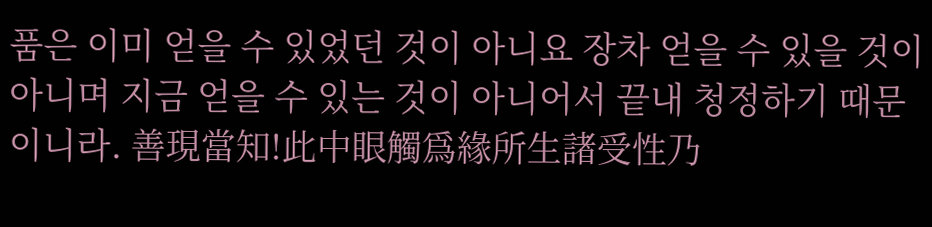품은 이미 얻을 수 있었던 것이 아니요 장차 얻을 수 있을 것이 아니며 지금 얻을 수 있는 것이 아니어서 끝내 청정하기 때문이니라. 善現當知!此中眼觸爲緣所生諸受性乃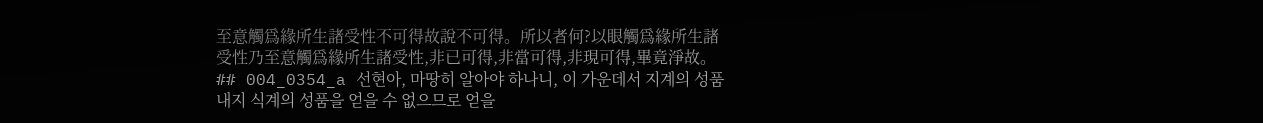至意觸爲緣所生諸受性不可得故說不可得。所以者何?以眼觸爲緣所生諸受性乃至意觸爲緣所生諸受性,非已可得,非當可得,非現可得,畢竟淨故。 ## 004_0354_a 선현아, 마땅히 알아야 하나니, 이 가운데서 지계의 성품 내지 식계의 성품을 얻을 수 없으므로 얻을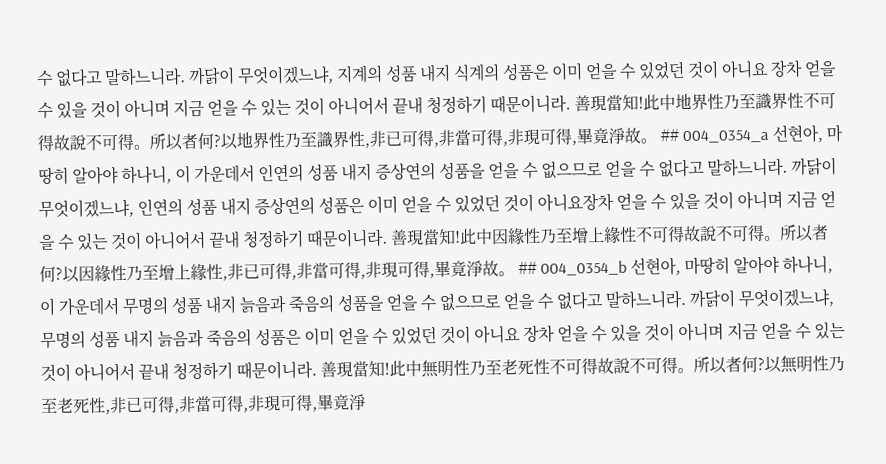수 없다고 말하느니라. 까닭이 무엇이겠느냐, 지계의 성품 내지 식계의 성품은 이미 얻을 수 있었던 것이 아니요 장차 얻을 수 있을 것이 아니며 지금 얻을 수 있는 것이 아니어서 끝내 청정하기 때문이니라. 善現當知!此中地界性乃至識界性不可得故說不可得。所以者何?以地界性乃至識界性,非已可得,非當可得,非現可得,畢竟淨故。 ## 004_0354_a 선현아, 마땅히 알아야 하나니, 이 가운데서 인연의 성품 내지 증상연의 성품을 얻을 수 없으므로 얻을 수 없다고 말하느니라. 까닭이 무엇이겠느냐, 인연의 성품 내지 증상연의 성품은 이미 얻을 수 있었던 것이 아니요장차 얻을 수 있을 것이 아니며 지금 얻을 수 있는 것이 아니어서 끝내 청정하기 때문이니라. 善現當知!此中因緣性乃至增上緣性不可得故說不可得。所以者何?以因緣性乃至增上緣性,非已可得,非當可得,非現可得,畢竟淨故。 ## 004_0354_b 선현아, 마땅히 알아야 하나니, 이 가운데서 무명의 성품 내지 늙음과 죽음의 성품을 얻을 수 없으므로 얻을 수 없다고 말하느니라. 까닭이 무엇이겠느냐, 무명의 성품 내지 늙음과 죽음의 성품은 이미 얻을 수 있었던 것이 아니요 장차 얻을 수 있을 것이 아니며 지금 얻을 수 있는 것이 아니어서 끝내 청정하기 때문이니라. 善現當知!此中無明性乃至老死性不可得故說不可得。所以者何?以無明性乃至老死性,非已可得,非當可得,非現可得,畢竟淨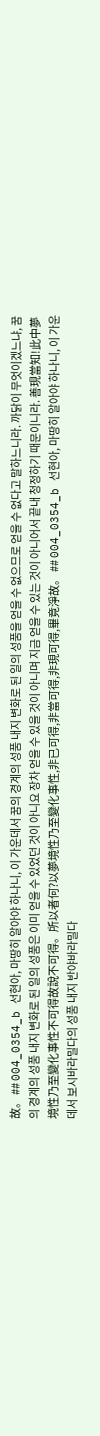故。 ## 004_0354_b 선현아, 마땅히 알아야 하나니, 이 가운데서 꿈의 경계의 성품 내지 변화로 된 일의 성품을 얻을 수 없으므로 얻을 수 없다고 말하느니라. 까닭이 무엇이겠느냐, 꿈의 경계의 성품 내지 변화로 된 일의 성품은 이미 얻을 수 있었던 것이 아니요 장차 얻을 수 있을 것이 아니며 지금 얻을 수 있는 것이 아니어서 끝내 청정하기 때문이니라. 善現當知!此中夢境性乃至變化事性不可得故說不可得。所以者何?以夢境性乃至變化事性,非已可得,非當可得,非現可得,畢竟淨故。 ## 004_0354_b 선현아, 마땅히 알아야 하나니, 이 가운데서 보시바라밀다의 성품 내지 반야바라밀다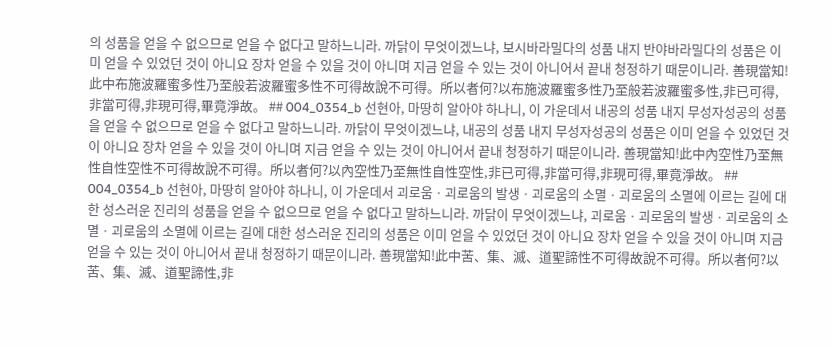의 성품을 얻을 수 없으므로 얻을 수 없다고 말하느니라. 까닭이 무엇이겠느냐, 보시바라밀다의 성품 내지 반야바라밀다의 성품은 이미 얻을 수 있었던 것이 아니요 장차 얻을 수 있을 것이 아니며 지금 얻을 수 있는 것이 아니어서 끝내 청정하기 때문이니라. 善現當知!此中布施波羅蜜多性乃至般若波羅蜜多性不可得故說不可得。所以者何?以布施波羅蜜多性乃至般若波羅蜜多性,非已可得,非當可得,非現可得,畢竟淨故。 ## 004_0354_b 선현아, 마땅히 알아야 하나니, 이 가운데서 내공의 성품 내지 무성자성공의 성품을 얻을 수 없으므로 얻을 수 없다고 말하느니라. 까닭이 무엇이겠느냐, 내공의 성품 내지 무성자성공의 성품은 이미 얻을 수 있었던 것이 아니요 장차 얻을 수 있을 것이 아니며 지금 얻을 수 있는 것이 아니어서 끝내 청정하기 때문이니라. 善現當知!此中內空性乃至無性自性空性不可得故說不可得。所以者何?以內空性乃至無性自性空性,非已可得,非當可得,非現可得,畢竟淨故。 ## 004_0354_b 선현아, 마땅히 알아야 하나니, 이 가운데서 괴로움ㆍ괴로움의 발생ㆍ괴로움의 소멸ㆍ괴로움의 소멸에 이르는 길에 대한 성스러운 진리의 성품을 얻을 수 없으므로 얻을 수 없다고 말하느니라. 까닭이 무엇이겠느냐, 괴로움ㆍ괴로움의 발생ㆍ괴로움의 소멸ㆍ괴로움의 소멸에 이르는 길에 대한 성스러운 진리의 성품은 이미 얻을 수 있었던 것이 아니요 장차 얻을 수 있을 것이 아니며 지금 얻을 수 있는 것이 아니어서 끝내 청정하기 때문이니라. 善現當知!此中苦、集、滅、道聖諦性不可得故說不可得。所以者何?以苦、集、滅、道聖諦性,非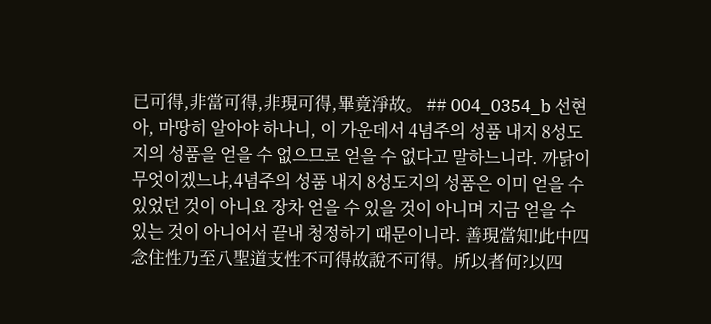已可得,非當可得,非現可得,畢竟淨故。 ## 004_0354_b 선현아, 마땅히 알아야 하나니, 이 가운데서 4념주의 성품 내지 8성도지의 성품을 얻을 수 없으므로 얻을 수 없다고 말하느니라. 까닭이 무엇이겠느냐,4념주의 성품 내지 8성도지의 성품은 이미 얻을 수 있었던 것이 아니요 장차 얻을 수 있을 것이 아니며 지금 얻을 수 있는 것이 아니어서 끝내 청정하기 때문이니라. 善現當知!此中四念住性乃至八聖道支性不可得故說不可得。所以者何?以四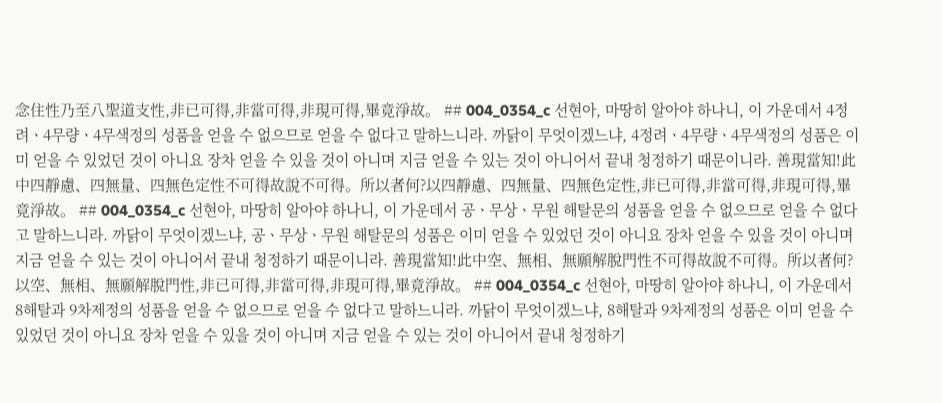念住性乃至八聖道支性,非已可得,非當可得,非現可得,畢竟淨故。 ## 004_0354_c 선현아, 마땅히 알아야 하나니, 이 가운데서 4정려ㆍ4무량ㆍ4무색정의 성품을 얻을 수 없으므로 얻을 수 없다고 말하느니라. 까닭이 무엇이겠느냐, 4정려ㆍ4무량ㆍ4무색정의 성품은 이미 얻을 수 있었던 것이 아니요 장차 얻을 수 있을 것이 아니며 지금 얻을 수 있는 것이 아니어서 끝내 청정하기 때문이니라. 善現當知!此中四靜慮、四無量、四無色定性不可得故說不可得。所以者何?以四靜慮、四無量、四無色定性,非已可得,非當可得,非現可得,畢竟淨故。 ## 004_0354_c 선현아, 마땅히 알아야 하나니, 이 가운데서 공ㆍ무상ㆍ무원 해탈문의 성품을 얻을 수 없으므로 얻을 수 없다고 말하느니라. 까닭이 무엇이겠느냐, 공ㆍ무상ㆍ무원 해탈문의 성품은 이미 얻을 수 있었던 것이 아니요 장차 얻을 수 있을 것이 아니며 지금 얻을 수 있는 것이 아니어서 끝내 청정하기 때문이니라. 善現當知!此中空、無相、無願解脫門性不可得故說不可得。所以者何?以空、無相、無願解脫門性,非已可得,非當可得,非現可得,畢竟淨故。 ## 004_0354_c 선현아, 마땅히 알아야 하나니, 이 가운데서 8해탈과 9차제정의 성품을 얻을 수 없으므로 얻을 수 없다고 말하느니라. 까닭이 무엇이겠느냐, 8해탈과 9차제정의 성품은 이미 얻을 수 있었던 것이 아니요 장차 얻을 수 있을 것이 아니며 지금 얻을 수 있는 것이 아니어서 끝내 청정하기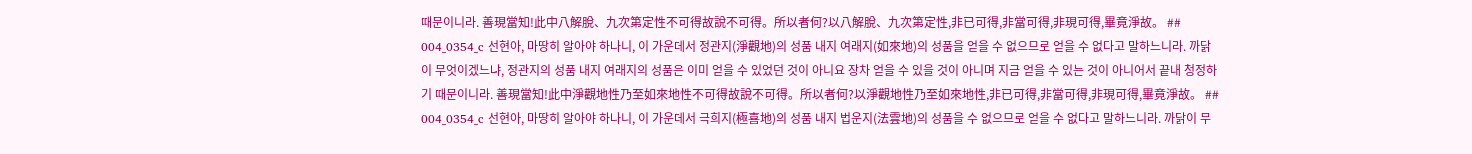때문이니라. 善現當知!此中八解脫、九次第定性不可得故說不可得。所以者何?以八解脫、九次第定性,非已可得,非當可得,非現可得,畢竟淨故。 ## 004_0354_c 선현아, 마땅히 알아야 하나니, 이 가운데서 정관지(淨觀地)의 성품 내지 여래지(如來地)의 성품을 얻을 수 없으므로 얻을 수 없다고 말하느니라. 까닭이 무엇이겠느냐, 정관지의 성품 내지 여래지의 성품은 이미 얻을 수 있었던 것이 아니요 장차 얻을 수 있을 것이 아니며 지금 얻을 수 있는 것이 아니어서 끝내 청정하기 때문이니라. 善現當知!此中淨觀地性乃至如來地性不可得故說不可得。所以者何?以淨觀地性乃至如來地性,非已可得,非當可得,非現可得,畢竟淨故。 ## 004_0354_c 선현아, 마땅히 알아야 하나니, 이 가운데서 극희지(極喜地)의 성품 내지 법운지(法雲地)의 성품을 수 없으므로 얻을 수 없다고 말하느니라. 까닭이 무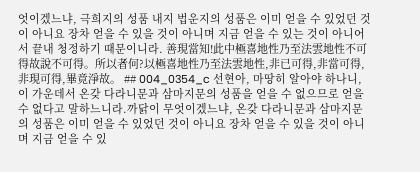엇이겠느냐, 극희지의 성품 내지 법운지의 성품은 이미 얻을 수 있었던 것이 아니요 장차 얻을 수 있을 것이 아니며 지금 얻을 수 있는 것이 아니어서 끝내 청정하기 때문이니라. 善現當知!此中極喜地性乃至法雲地性不可得故說不可得。所以者何?以極喜地性乃至法雲地性,非已可得,非當可得,非現可得,畢竟淨故。 ## 004_0354_c 선현아, 마땅히 알아야 하나니, 이 가운데서 온갖 다라니문과 삼마지문의 성품을 얻을 수 없으므로 얻을 수 없다고 말하느니라.까닭이 무엇이겠느냐, 온갖 다라니문과 삼마지문의 성품은 이미 얻을 수 있었던 것이 아니요 장차 얻을 수 있을 것이 아니며 지금 얻을 수 있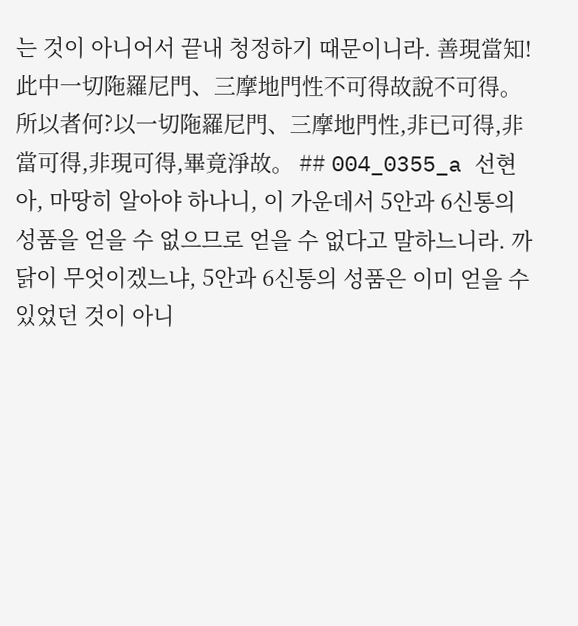는 것이 아니어서 끝내 청정하기 때문이니라. 善現當知!此中一切陁羅尼門、三摩地門性不可得故說不可得。所以者何?以一切陁羅尼門、三摩地門性,非已可得,非當可得,非現可得,畢竟淨故。 ## 004_0355_a 선현아, 마땅히 알아야 하나니, 이 가운데서 5안과 6신통의 성품을 얻을 수 없으므로 얻을 수 없다고 말하느니라. 까닭이 무엇이겠느냐, 5안과 6신통의 성품은 이미 얻을 수 있었던 것이 아니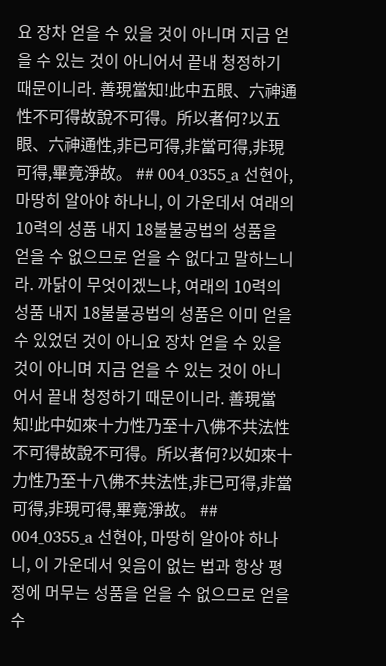요 장차 얻을 수 있을 것이 아니며 지금 얻을 수 있는 것이 아니어서 끝내 청정하기 때문이니라. 善現當知!此中五眼、六神通性不可得故說不可得。所以者何?以五眼、六神通性,非已可得,非當可得,非現可得,畢竟淨故。 ## 004_0355_a 선현아, 마땅히 알아야 하나니, 이 가운데서 여래의 10력의 성품 내지 18불불공법의 성품을 얻을 수 없으므로 얻을 수 없다고 말하느니라. 까닭이 무엇이겠느냐, 여래의 10력의 성품 내지 18불불공법의 성품은 이미 얻을 수 있었던 것이 아니요 장차 얻을 수 있을 것이 아니며 지금 얻을 수 있는 것이 아니어서 끝내 청정하기 때문이니라. 善現當知!此中如來十力性乃至十八佛不共法性不可得故說不可得。所以者何?以如來十力性乃至十八佛不共法性,非已可得,非當可得,非現可得,畢竟淨故。 ## 004_0355_a 선현아, 마땅히 알아야 하나니, 이 가운데서 잊음이 없는 법과 항상 평정에 머무는 성품을 얻을 수 없으므로 얻을 수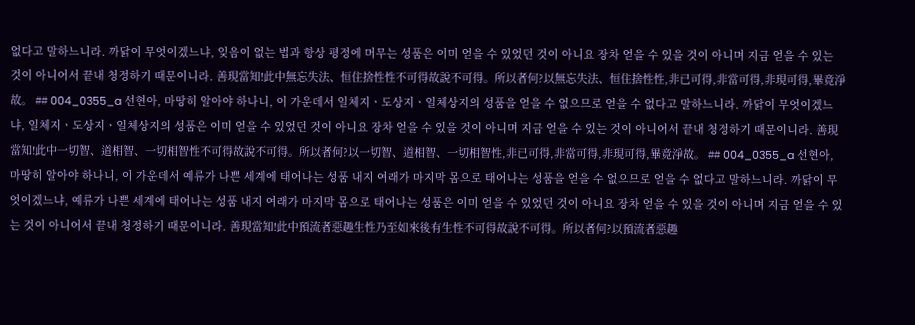없다고 말하느니라. 까닭이 무엇이겠느냐, 잊음이 없는 법과 항상 평정에 머무는 성품은 이미 얻을 수 있었던 것이 아니요 장차 얻을 수 있을 것이 아니며 지금 얻을 수 있는 것이 아니어서 끝내 청정하기 때문이니라. 善現當知!此中無忘失法、恒住捨性性不可得故說不可得。所以者何?以無忘失法、恒住捨性性,非已可得,非當可得,非現可得,畢竟淨故。 ## 004_0355_a 선현아, 마땅히 알아야 하나니, 이 가운데서 일체지ㆍ도상지ㆍ일체상지의 성품을 얻을 수 없으므로 얻을 수 없다고 말하느니라. 까닭이 무엇이겠느냐, 일체지ㆍ도상지ㆍ일체상지의 성품은 이미 얻을 수 있었던 것이 아니요 장차 얻을 수 있을 것이 아니며 지금 얻을 수 있는 것이 아니어서 끝내 청정하기 때문이니라. 善現當知!此中一切智、道相智、一切相智性不可得故說不可得。所以者何?以一切智、道相智、一切相智性,非已可得,非當可得,非現可得,畢竟淨故。 ## 004_0355_a 선현아, 마땅히 알아야 하나니, 이 가운데서 예류가 나쁜 세계에 태어나는 성품 내지 여래가 마지막 몸으로 태어나는 성품을 얻을 수 없으므로 얻을 수 없다고 말하느니라. 까닭이 무엇이겠느냐, 예류가 나쁜 세계에 태어나는 성품 내지 여래가 마지막 몸으로 태어나는 성품은 이미 얻을 수 있었던 것이 아니요 장차 얻을 수 있을 것이 아니며 지금 얻을 수 있는 것이 아니어서 끝내 청정하기 때문이니라. 善現當知!此中預流者惡趣生性乃至如來後有生性不可得故說不可得。所以者何?以預流者惡趣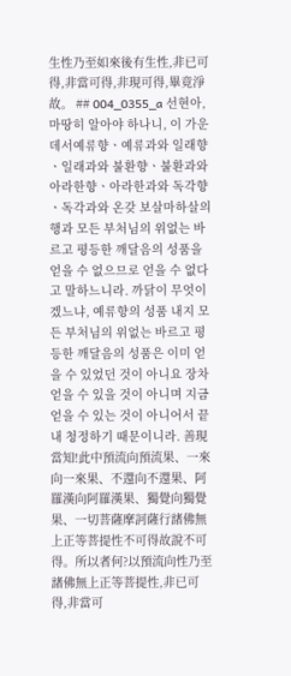生性乃至如來後有生性,非已可得,非當可得,非現可得,畢竟淨故。 ## 004_0355_a 선현아, 마땅히 알아야 하나니, 이 가운데서예류향ㆍ예류과와 일래향ㆍ일래과와 불환향ㆍ불환과와 아라한향ㆍ아라한과와 독각향ㆍ독각과와 온갖 보살마하살의 행과 모든 부처님의 위없는 바르고 평등한 깨달음의 성품을 얻을 수 없으므로 얻을 수 없다고 말하느니라. 까닭이 무엇이겠느냐, 예류향의 성품 내지 모든 부처님의 위없는 바르고 평등한 깨달음의 성품은 이미 얻을 수 있었던 것이 아니요 장차 얻을 수 있을 것이 아니며 지금 얻을 수 있는 것이 아니어서 끝내 청정하기 때문이니라. 善現當知!此中預流向預流果、一來向一來果、不還向不還果、阿羅漢向阿羅漢果、獨覺向獨覺果、一切菩薩摩訶薩行諸佛無上正等菩提性不可得故說不可得。所以者何?以預流向性乃至諸佛無上正等菩提性,非已可得,非當可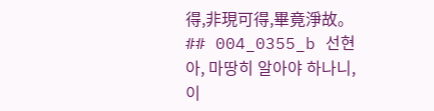得,非現可得,畢竟淨故。 ## 004_0355_b 선현아, 마땅히 알아야 하나니, 이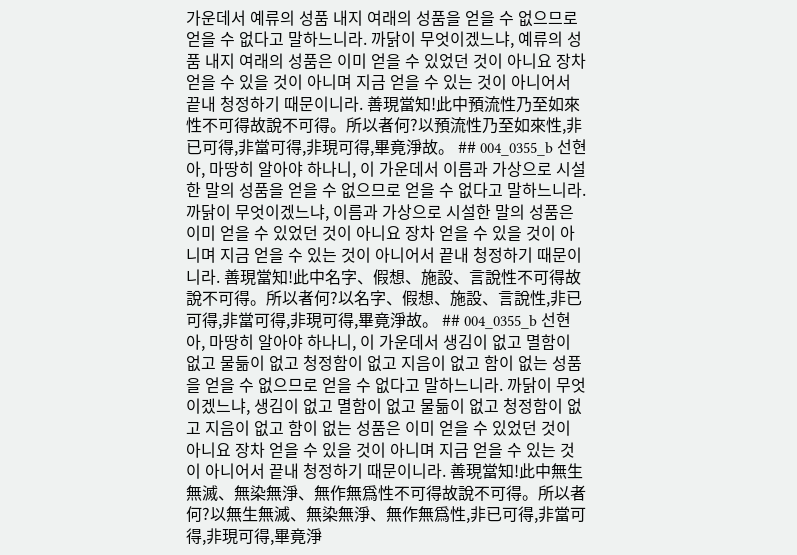가운데서 예류의 성품 내지 여래의 성품을 얻을 수 없으므로 얻을 수 없다고 말하느니라. 까닭이 무엇이겠느냐, 예류의 성품 내지 여래의 성품은 이미 얻을 수 있었던 것이 아니요 장차 얻을 수 있을 것이 아니며 지금 얻을 수 있는 것이 아니어서 끝내 청정하기 때문이니라. 善現當知!此中預流性乃至如來性不可得故說不可得。所以者何?以預流性乃至如來性,非已可得,非當可得,非現可得,畢竟淨故。 ## 004_0355_b 선현아, 마땅히 알아야 하나니, 이 가운데서 이름과 가상으로 시설한 말의 성품을 얻을 수 없으므로 얻을 수 없다고 말하느니라. 까닭이 무엇이겠느냐, 이름과 가상으로 시설한 말의 성품은 이미 얻을 수 있었던 것이 아니요 장차 얻을 수 있을 것이 아니며 지금 얻을 수 있는 것이 아니어서 끝내 청정하기 때문이니라. 善現當知!此中名字、假想、施設、言說性不可得故說不可得。所以者何?以名字、假想、施設、言說性,非已可得,非當可得,非現可得,畢竟淨故。 ## 004_0355_b 선현아, 마땅히 알아야 하나니, 이 가운데서 생김이 없고 멸함이 없고 물듦이 없고 청정함이 없고 지음이 없고 함이 없는 성품을 얻을 수 없으므로 얻을 수 없다고 말하느니라. 까닭이 무엇이겠느냐, 생김이 없고 멸함이 없고 물듦이 없고 청정함이 없고 지음이 없고 함이 없는 성품은 이미 얻을 수 있었던 것이 아니요 장차 얻을 수 있을 것이 아니며 지금 얻을 수 있는 것이 아니어서 끝내 청정하기 때문이니라. 善現當知!此中無生無滅、無染無淨、無作無爲性不可得故說不可得。所以者何?以無生無滅、無染無淨、無作無爲性,非已可得,非當可得,非現可得,畢竟淨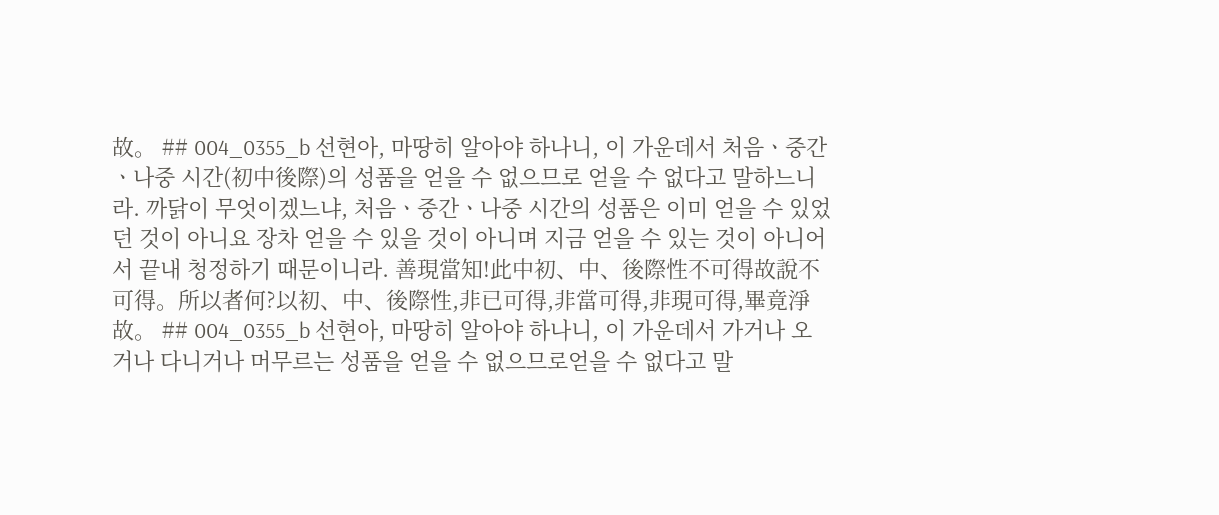故。 ## 004_0355_b 선현아, 마땅히 알아야 하나니, 이 가운데서 처음ㆍ중간ㆍ나중 시간(初中後際)의 성품을 얻을 수 없으므로 얻을 수 없다고 말하느니라. 까닭이 무엇이겠느냐, 처음ㆍ중간ㆍ나중 시간의 성품은 이미 얻을 수 있었던 것이 아니요 장차 얻을 수 있을 것이 아니며 지금 얻을 수 있는 것이 아니어서 끝내 청정하기 때문이니라. 善現當知!此中初、中、後際性不可得故說不可得。所以者何?以初、中、後際性,非已可得,非當可得,非現可得,畢竟淨故。 ## 004_0355_b 선현아, 마땅히 알아야 하나니, 이 가운데서 가거나 오거나 다니거나 머무르는 성품을 얻을 수 없으므로얻을 수 없다고 말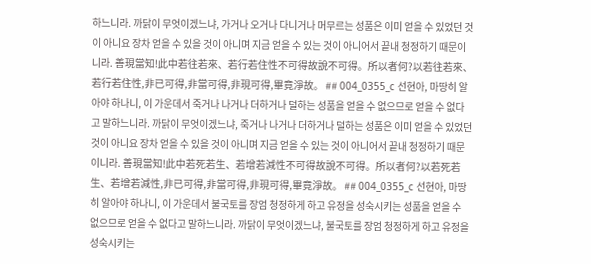하느니라. 까닭이 무엇이겠느냐, 가거나 오거나 다니거나 머무르는 성품은 이미 얻을 수 있었던 것이 아니요 장차 얻을 수 있을 것이 아니며 지금 얻을 수 있는 것이 아니어서 끝내 청정하기 때문이니라. 善現當知!此中若往若來、若行若住性不可得故說不可得。所以者何?以若往若來、若行若住性,非已可得,非當可得,非現可得,畢竟淨故。 ## 004_0355_c 선현아, 마땅히 알아야 하나니, 이 가운데서 죽거나 나거나 더하거나 덜하는 성품을 얻을 수 없으므로 얻을 수 없다고 말하느니라. 까닭이 무엇이겠느냐, 죽거나 나거나 더하거나 덜하는 성품은 이미 얻을 수 있었던 것이 아니요 장차 얻을 수 있을 것이 아니며 지금 얻을 수 있는 것이 아니어서 끝내 청정하기 때문이니라. 善現當知!此中若死若生、若增若減性不可得故說不可得。所以者何?以若死若生、若增若減性,非已可得,非當可得,非現可得,畢竟淨故。 ## 004_0355_c 선현아, 마땅히 알아야 하나니, 이 가운데서 불국토를 장엄 청정하게 하고 유정을 성숙시키는 성품을 얻을 수 없으므로 얻을 수 없다고 말하느니라. 까닭이 무엇이겠느냐, 불국토를 장엄 청정하게 하고 유정을 성숙시키는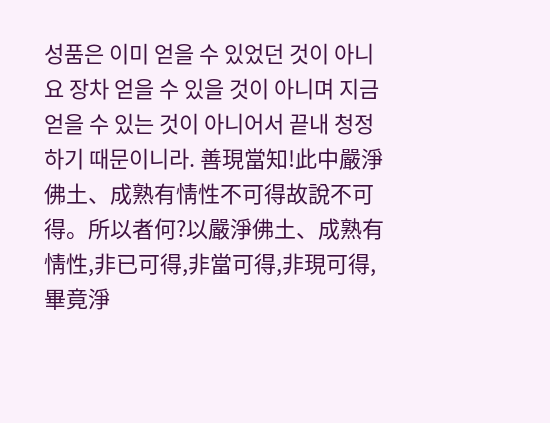성품은 이미 얻을 수 있었던 것이 아니요 장차 얻을 수 있을 것이 아니며 지금 얻을 수 있는 것이 아니어서 끝내 청정하기 때문이니라. 善現當知!此中嚴淨佛土、成熟有情性不可得故說不可得。所以者何?以嚴淨佛土、成熟有情性,非已可得,非當可得,非現可得,畢竟淨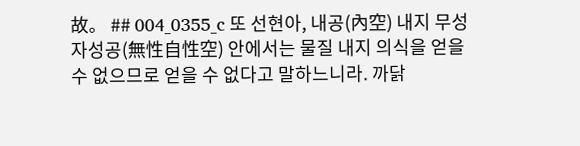故。 ## 004_0355_c 또 선현아, 내공(內空) 내지 무성자성공(無性自性空) 안에서는 물질 내지 의식을 얻을 수 없으므로 얻을 수 없다고 말하느니라. 까닭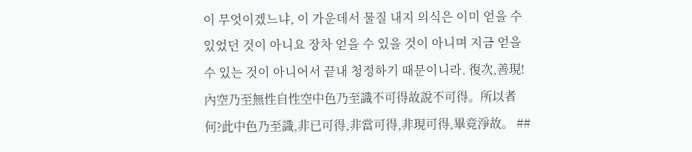이 무엇이겠느냐, 이 가운데서 물질 내지 의식은 이미 얻을 수 있었던 것이 아니요 장차 얻을 수 있을 것이 아니며 지금 얻을 수 있는 것이 아니어서 끝내 청정하기 때문이니라. 復次,善現!內空乃至無性自性空中色乃至識不可得故說不可得。所以者何?此中色乃至識,非已可得,非當可得,非現可得,畢竟淨故。 ##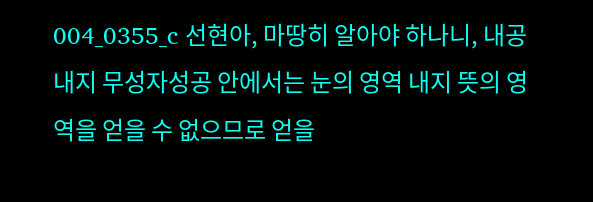004_0355_c 선현아, 마땅히 알아야 하나니, 내공 내지 무성자성공 안에서는 눈의 영역 내지 뜻의 영역을 얻을 수 없으므로 얻을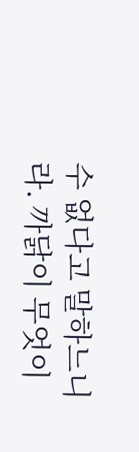수 없다고 말하느니라. 까닭이 무엇이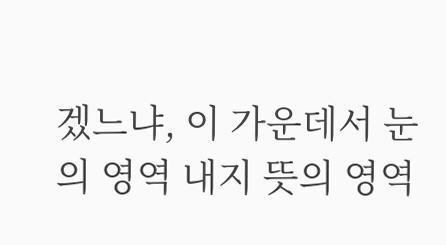겠느냐, 이 가운데서 눈의 영역 내지 뜻의 영역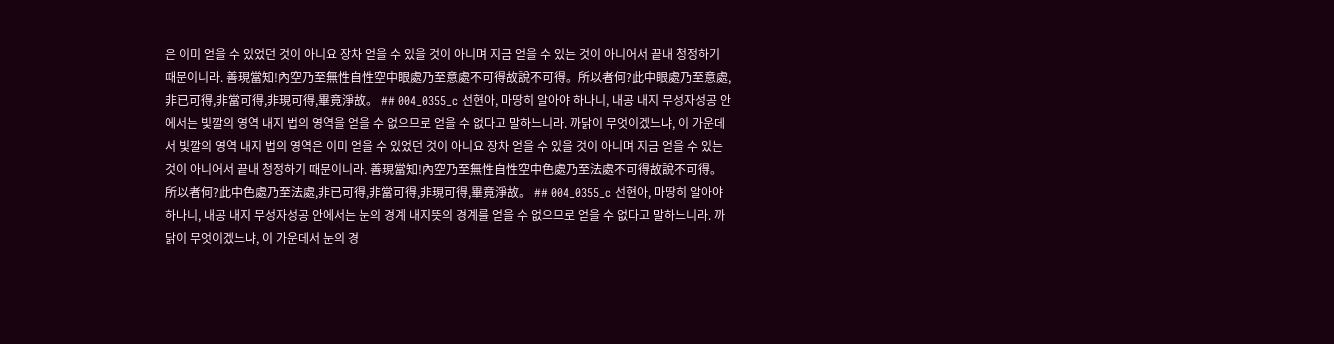은 이미 얻을 수 있었던 것이 아니요 장차 얻을 수 있을 것이 아니며 지금 얻을 수 있는 것이 아니어서 끝내 청정하기 때문이니라. 善現當知!內空乃至無性自性空中眼處乃至意處不可得故說不可得。所以者何?此中眼處乃至意處,非已可得,非當可得,非現可得,畢竟淨故。 ## 004_0355_c 선현아, 마땅히 알아야 하나니, 내공 내지 무성자성공 안에서는 빛깔의 영역 내지 법의 영역을 얻을 수 없으므로 얻을 수 없다고 말하느니라. 까닭이 무엇이겠느냐, 이 가운데서 빛깔의 영역 내지 법의 영역은 이미 얻을 수 있었던 것이 아니요 장차 얻을 수 있을 것이 아니며 지금 얻을 수 있는 것이 아니어서 끝내 청정하기 때문이니라. 善現當知!內空乃至無性自性空中色處乃至法處不可得故說不可得。所以者何?此中色處乃至法處,非已可得,非當可得,非現可得,畢竟淨故。 ## 004_0355_c 선현아, 마땅히 알아야 하나니, 내공 내지 무성자성공 안에서는 눈의 경계 내지뜻의 경계를 얻을 수 없으므로 얻을 수 없다고 말하느니라. 까닭이 무엇이겠느냐, 이 가운데서 눈의 경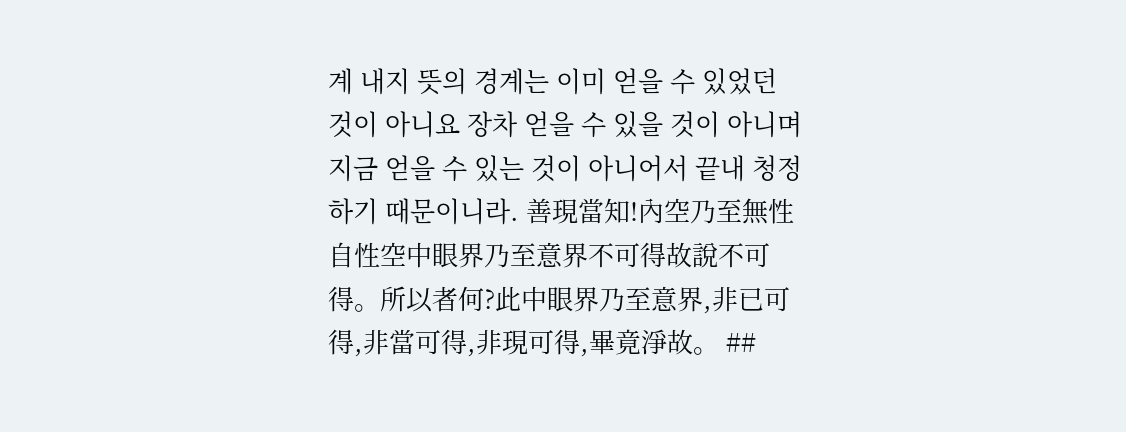계 내지 뜻의 경계는 이미 얻을 수 있었던 것이 아니요 장차 얻을 수 있을 것이 아니며 지금 얻을 수 있는 것이 아니어서 끝내 청정하기 때문이니라. 善現當知!內空乃至無性自性空中眼界乃至意界不可得故說不可得。所以者何?此中眼界乃至意界,非已可得,非當可得,非現可得,畢竟淨故。 ##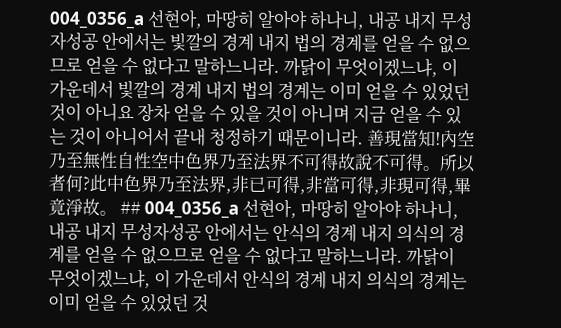004_0356_a 선현아, 마땅히 알아야 하나니, 내공 내지 무성자성공 안에서는 빛깔의 경계 내지 법의 경계를 얻을 수 없으므로 얻을 수 없다고 말하느니라. 까닭이 무엇이겠느냐, 이 가운데서 빛깔의 경계 내지 법의 경계는 이미 얻을 수 있었던 것이 아니요 장차 얻을 수 있을 것이 아니며 지금 얻을 수 있는 것이 아니어서 끝내 청정하기 때문이니라. 善現當知!內空乃至無性自性空中色界乃至法界不可得故說不可得。所以者何?此中色界乃至法界,非已可得,非當可得,非現可得,畢竟淨故。 ## 004_0356_a 선현아, 마땅히 알아야 하나니, 내공 내지 무성자성공 안에서는 안식의 경계 내지 의식의 경계를 얻을 수 없으므로 얻을 수 없다고 말하느니라. 까닭이 무엇이겠느냐, 이 가운데서 안식의 경계 내지 의식의 경계는 이미 얻을 수 있었던 것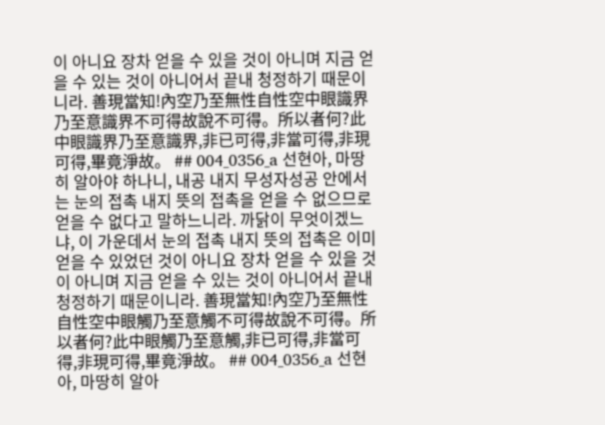이 아니요 장차 얻을 수 있을 것이 아니며 지금 얻을 수 있는 것이 아니어서 끝내 청정하기 때문이니라. 善現當知!內空乃至無性自性空中眼識界乃至意識界不可得故說不可得。所以者何?此中眼識界乃至意識界,非已可得,非當可得,非現可得,畢竟淨故。 ## 004_0356_a 선현아, 마땅히 알아야 하나니, 내공 내지 무성자성공 안에서는 눈의 접촉 내지 뜻의 접촉을 얻을 수 없으므로 얻을 수 없다고 말하느니라. 까닭이 무엇이겠느냐, 이 가운데서 눈의 접촉 내지 뜻의 접촉은 이미 얻을 수 있었던 것이 아니요 장차 얻을 수 있을 것이 아니며 지금 얻을 수 있는 것이 아니어서 끝내 청정하기 때문이니라. 善現當知!內空乃至無性自性空中眼觸乃至意觸不可得故說不可得。所以者何?此中眼觸乃至意觸,非已可得,非當可得,非現可得,畢竟淨故。 ## 004_0356_a 선현아, 마땅히 알아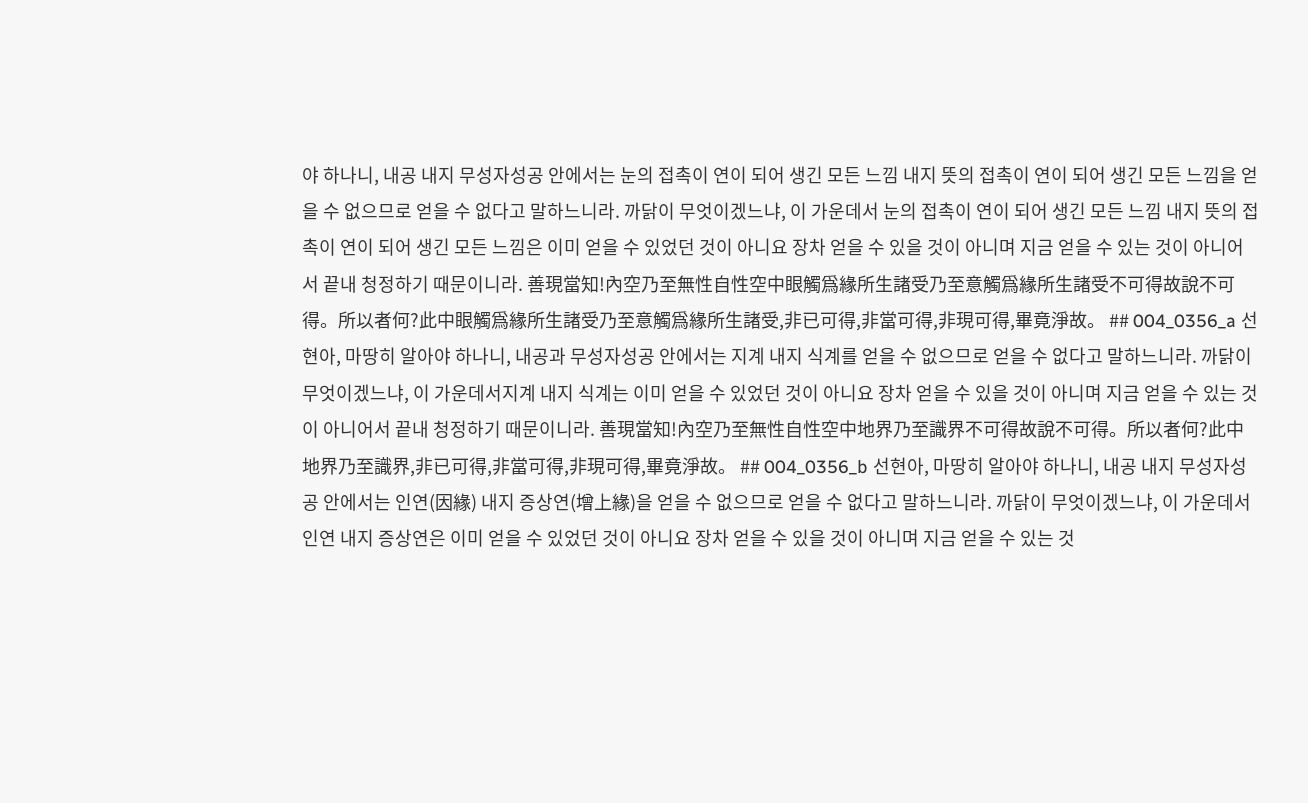야 하나니, 내공 내지 무성자성공 안에서는 눈의 접촉이 연이 되어 생긴 모든 느낌 내지 뜻의 접촉이 연이 되어 생긴 모든 느낌을 얻을 수 없으므로 얻을 수 없다고 말하느니라. 까닭이 무엇이겠느냐, 이 가운데서 눈의 접촉이 연이 되어 생긴 모든 느낌 내지 뜻의 접촉이 연이 되어 생긴 모든 느낌은 이미 얻을 수 있었던 것이 아니요 장차 얻을 수 있을 것이 아니며 지금 얻을 수 있는 것이 아니어서 끝내 청정하기 때문이니라. 善現當知!內空乃至無性自性空中眼觸爲緣所生諸受乃至意觸爲緣所生諸受不可得故說不可得。所以者何?此中眼觸爲緣所生諸受乃至意觸爲緣所生諸受,非已可得,非當可得,非現可得,畢竟淨故。 ## 004_0356_a 선현아, 마땅히 알아야 하나니, 내공과 무성자성공 안에서는 지계 내지 식계를 얻을 수 없으므로 얻을 수 없다고 말하느니라. 까닭이 무엇이겠느냐, 이 가운데서지계 내지 식계는 이미 얻을 수 있었던 것이 아니요 장차 얻을 수 있을 것이 아니며 지금 얻을 수 있는 것이 아니어서 끝내 청정하기 때문이니라. 善現當知!內空乃至無性自性空中地界乃至識界不可得故說不可得。所以者何?此中地界乃至識界,非已可得,非當可得,非現可得,畢竟淨故。 ## 004_0356_b 선현아, 마땅히 알아야 하나니, 내공 내지 무성자성공 안에서는 인연(因緣) 내지 증상연(增上緣)을 얻을 수 없으므로 얻을 수 없다고 말하느니라. 까닭이 무엇이겠느냐, 이 가운데서 인연 내지 증상연은 이미 얻을 수 있었던 것이 아니요 장차 얻을 수 있을 것이 아니며 지금 얻을 수 있는 것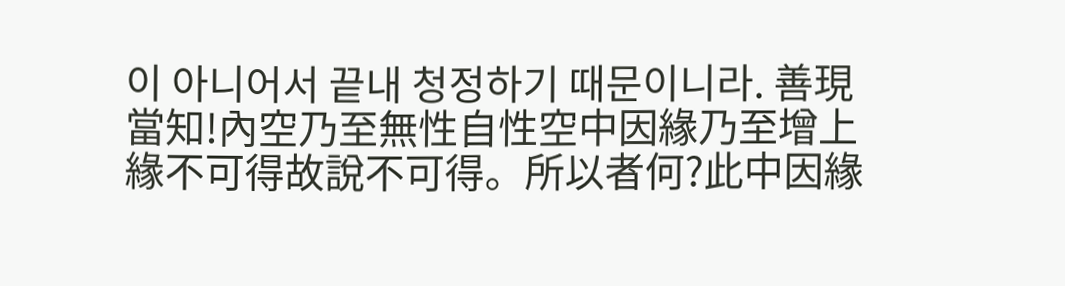이 아니어서 끝내 청정하기 때문이니라. 善現當知!內空乃至無性自性空中因緣乃至增上緣不可得故說不可得。所以者何?此中因緣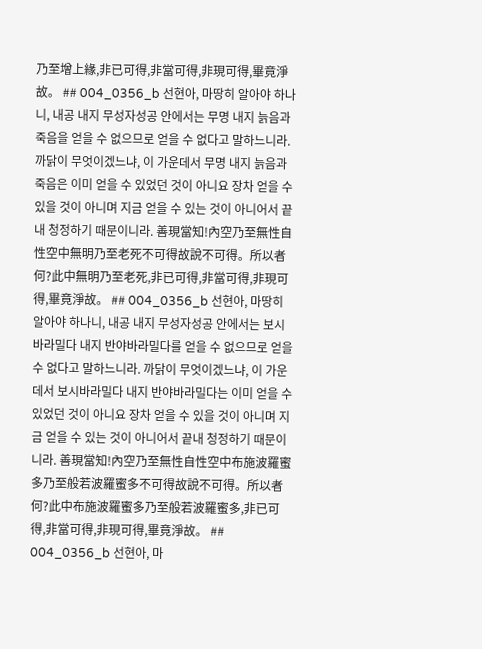乃至增上緣,非已可得,非當可得,非現可得,畢竟淨故。 ## 004_0356_b 선현아, 마땅히 알아야 하나니, 내공 내지 무성자성공 안에서는 무명 내지 늙음과 죽음을 얻을 수 없으므로 얻을 수 없다고 말하느니라. 까닭이 무엇이겠느냐, 이 가운데서 무명 내지 늙음과 죽음은 이미 얻을 수 있었던 것이 아니요 장차 얻을 수 있을 것이 아니며 지금 얻을 수 있는 것이 아니어서 끝내 청정하기 때문이니라. 善現當知!內空乃至無性自性空中無明乃至老死不可得故說不可得。所以者何?此中無明乃至老死,非已可得,非當可得,非現可得,畢竟淨故。 ## 004_0356_b 선현아, 마땅히 알아야 하나니, 내공 내지 무성자성공 안에서는 보시바라밀다 내지 반야바라밀다를 얻을 수 없으므로 얻을 수 없다고 말하느니라. 까닭이 무엇이겠느냐, 이 가운데서 보시바라밀다 내지 반야바라밀다는 이미 얻을 수 있었던 것이 아니요 장차 얻을 수 있을 것이 아니며 지금 얻을 수 있는 것이 아니어서 끝내 청정하기 때문이니라. 善現當知!內空乃至無性自性空中布施波羅蜜多乃至般若波羅蜜多不可得故說不可得。所以者何?此中布施波羅蜜多乃至般若波羅蜜多,非已可得,非當可得,非現可得,畢竟淨故。 ## 004_0356_b 선현아, 마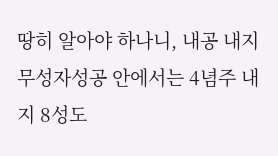땅히 알아야 하나니, 내공 내지 무성자성공 안에서는 4념주 내지 8성도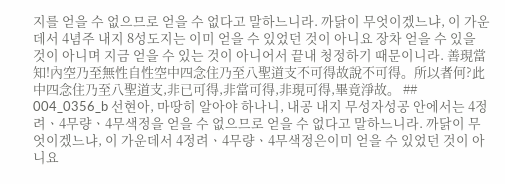지를 얻을 수 없으므로 얻을 수 없다고 말하느니라. 까닭이 무엇이겠느냐, 이 가운데서 4념주 내지 8성도지는 이미 얻을 수 있었던 것이 아니요 장차 얻을 수 있을 것이 아니며 지금 얻을 수 있는 것이 아니어서 끝내 청정하기 때문이니라. 善現當知!內空乃至無性自性空中四念住乃至八聖道支不可得故說不可得。所以者何?此中四念住乃至八聖道支,非已可得,非當可得,非現可得,畢竟淨故。 ## 004_0356_b 선현아, 마땅히 알아야 하나니, 내공 내지 무성자성공 안에서는 4정려ㆍ4무량ㆍ4무색정을 얻을 수 없으므로 얻을 수 없다고 말하느니라. 까닭이 무엇이겠느냐, 이 가운데서 4정려ㆍ4무량ㆍ4무색정은이미 얻을 수 있었던 것이 아니요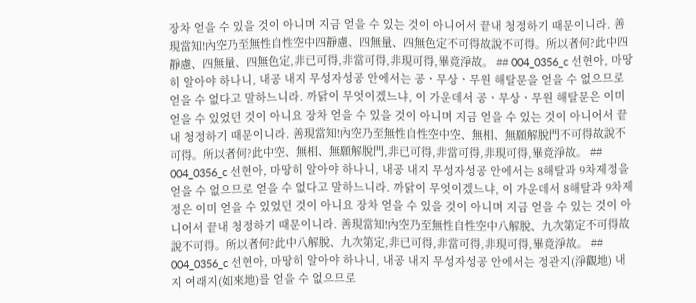장차 얻을 수 있을 것이 아니며 지금 얻을 수 있는 것이 아니어서 끝내 청정하기 때문이니라. 善現當知!內空乃至無性自性空中四靜慮、四無量、四無色定不可得故說不可得。所以者何?此中四靜慮、四無量、四無色定,非已可得,非當可得,非現可得,畢竟淨故。 ## 004_0356_c 선현아, 마땅히 알아야 하나니, 내공 내지 무성자성공 안에서는 공ㆍ무상ㆍ무원 해탈문을 얻을 수 없으므로 얻을 수 없다고 말하느니라. 까닭이 무엇이겠느냐, 이 가운데서 공ㆍ무상ㆍ무원 해탈문은 이미 얻을 수 있었던 것이 아니요 장차 얻을 수 있을 것이 아니며 지금 얻을 수 있는 것이 아니어서 끝내 청정하기 때문이니라. 善現當知!內空乃至無性自性空中空、無相、無願解脫門不可得故說不可得。所以者何?此中空、無相、無願解脫門,非已可得,非當可得,非現可得,畢竟淨故。 ## 004_0356_c 선현아, 마땅히 알아야 하나니, 내공 내지 무성자성공 안에서는 8해탈과 9차제정을 얻을 수 없으므로 얻을 수 없다고 말하느니라. 까닭이 무엇이겠느냐, 이 가운데서 8해탈과 9차제정은 이미 얻을 수 있었던 것이 아니요 장차 얻을 수 있을 것이 아니며 지금 얻을 수 있는 것이 아니어서 끝내 청정하기 때문이니라. 善現當知!內空乃至無性自性空中八解脫、九次第定不可得故說不可得。所以者何?此中八解脫、九次第定,非已可得,非當可得,非現可得,畢竟淨故。 ## 004_0356_c 선현아, 마땅히 알아야 하나니, 내공 내지 무성자성공 안에서는 정관지(淨觀地) 내지 여래지(如來地)를 얻을 수 없으므로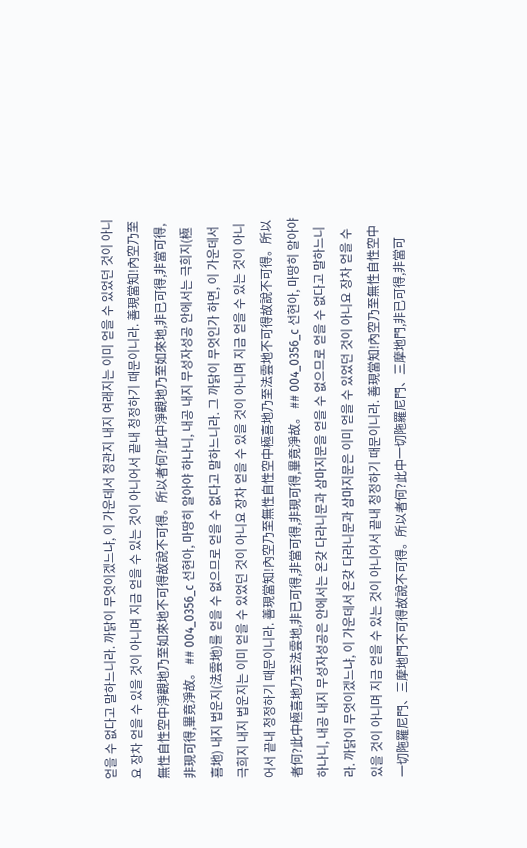얻을 수 없다고 말하느니라. 까닭이 무엇이겠느냐, 이 가운데서 정관지 내지 여래지는 이미 얻을 수 있었던 것이 아니요 장차 얻을 수 있을 것이 아니며 지금 얻을 수 있는 것이 아니어서 끝내 청정하기 때문이니라. 善現當知!內空乃至無性自性空中淨觀地乃至如來地不可得故說不可得。所以者何?此中淨觀地乃至如來地,非已可得,非當可得,非現可得,畢竟淨故。 ## 004_0356_c 선현아, 마땅히 알아야 하나니, 내공 내지 무성자성공 안에서는 극희지(極喜地) 내지 법운지(法雲地)를 얻을 수 없으므로 얻을 수 없다고 말하느니라. 그 까닭이 무엇인가 하면, 이 가운데서 극희지 내지 법운지는 이미 얻을 수 있었던 것이 아니요 장차 얻을 수 있을 것이 아니며 지금 얻을 수 있는 것이 아니어서 끝내 청정하기 때문이니라. 善現當知!內空乃至無性自性空中極喜地乃至法雲地不可得故說不可得。所以者何?此中極喜地乃至法雲地,非已可得,非當可得,非現可得,畢竟淨故。 ## 004_0356_c 선현아, 마땅히 알아야 하나니, 내공 내지 무성자성공은 안에서는 온갖 다라니문과 삼마지문을 얻을 수 없으므로 얻을 수 없다고 말하느니라. 까닭이 무엇이겠느냐, 이 가운데서 온갖 다라니문과 삼마지문은 이미 얻을 수 있었던 것이 아니요 장차 얻을 수 있을 것이 아니며 지금 얻을 수 있는 것이 아니어서 끝내 청정하기 때문이니라. 善現當知!內空乃至無性自性空中一切陁羅尼門、三摩地門不可得故說不可得。所以者何?此中一切陁羅尼門、三摩地門,非已可得,非當可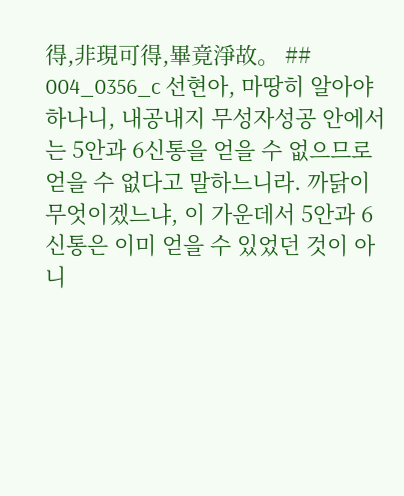得,非現可得,畢竟淨故。 ## 004_0356_c 선현아, 마땅히 알아야 하나니, 내공내지 무성자성공 안에서는 5안과 6신통을 얻을 수 없으므로 얻을 수 없다고 말하느니라. 까닭이 무엇이겠느냐, 이 가운데서 5안과 6신통은 이미 얻을 수 있었던 것이 아니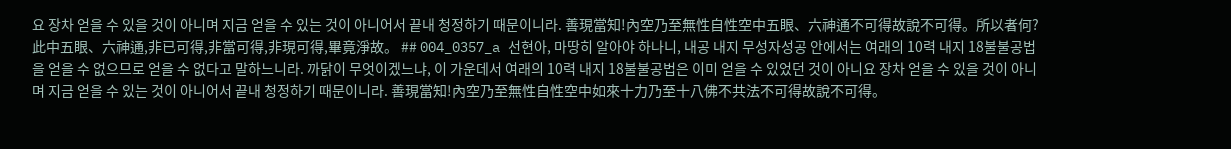요 장차 얻을 수 있을 것이 아니며 지금 얻을 수 있는 것이 아니어서 끝내 청정하기 때문이니라. 善現當知!內空乃至無性自性空中五眼、六神通不可得故說不可得。所以者何?此中五眼、六神通,非已可得,非當可得,非現可得,畢竟淨故。 ## 004_0357_a 선현아, 마땅히 알아야 하나니, 내공 내지 무성자성공 안에서는 여래의 10력 내지 18불불공법을 얻을 수 없으므로 얻을 수 없다고 말하느니라. 까닭이 무엇이겠느냐, 이 가운데서 여래의 10력 내지 18불불공법은 이미 얻을 수 있었던 것이 아니요 장차 얻을 수 있을 것이 아니며 지금 얻을 수 있는 것이 아니어서 끝내 청정하기 때문이니라. 善現當知!內空乃至無性自性空中如來十力乃至十八佛不共法不可得故說不可得。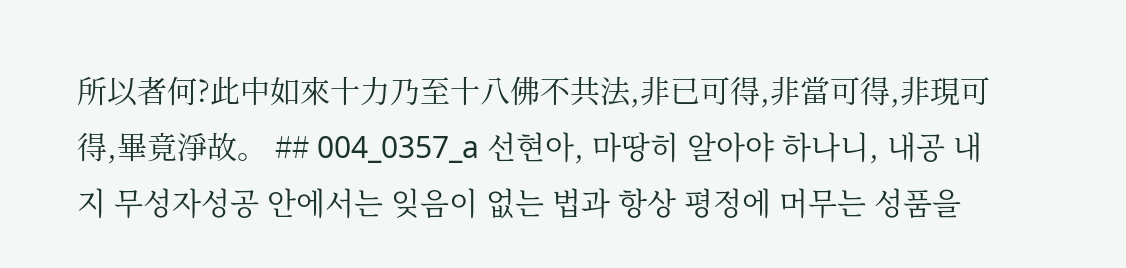所以者何?此中如來十力乃至十八佛不共法,非已可得,非當可得,非現可得,畢竟淨故。 ## 004_0357_a 선현아, 마땅히 알아야 하나니, 내공 내지 무성자성공 안에서는 잊음이 없는 법과 항상 평정에 머무는 성품을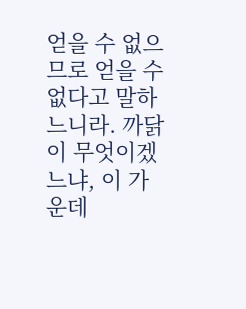얻을 수 없으므로 얻을 수 없다고 말하느니라. 까닭이 무엇이겠느냐, 이 가운데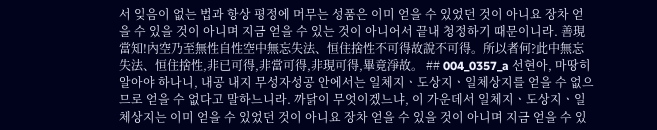서 잊음이 없는 법과 항상 평정에 머무는 성품은 이미 얻을 수 있었던 것이 아니요 장차 얻을 수 있을 것이 아니며 지금 얻을 수 있는 것이 아니어서 끝내 청정하기 때문이니라. 善現當知!內空乃至無性自性空中無忘失法、恒住捨性不可得故說不可得。所以者何?此中無忘失法、恒住捨性,非已可得,非當可得,非現可得,畢竟淨故。 ## 004_0357_a 선현아, 마땅히 알아야 하나니, 내공 내지 무성자성공 안에서는 일체지ㆍ도상지ㆍ일체상지를 얻을 수 없으므로 얻을 수 없다고 말하느니라. 까닭이 무엇이겠느냐, 이 가운데서 일체지ㆍ도상지ㆍ일체상지는 이미 얻을 수 있었던 것이 아니요 장차 얻을 수 있을 것이 아니며 지금 얻을 수 있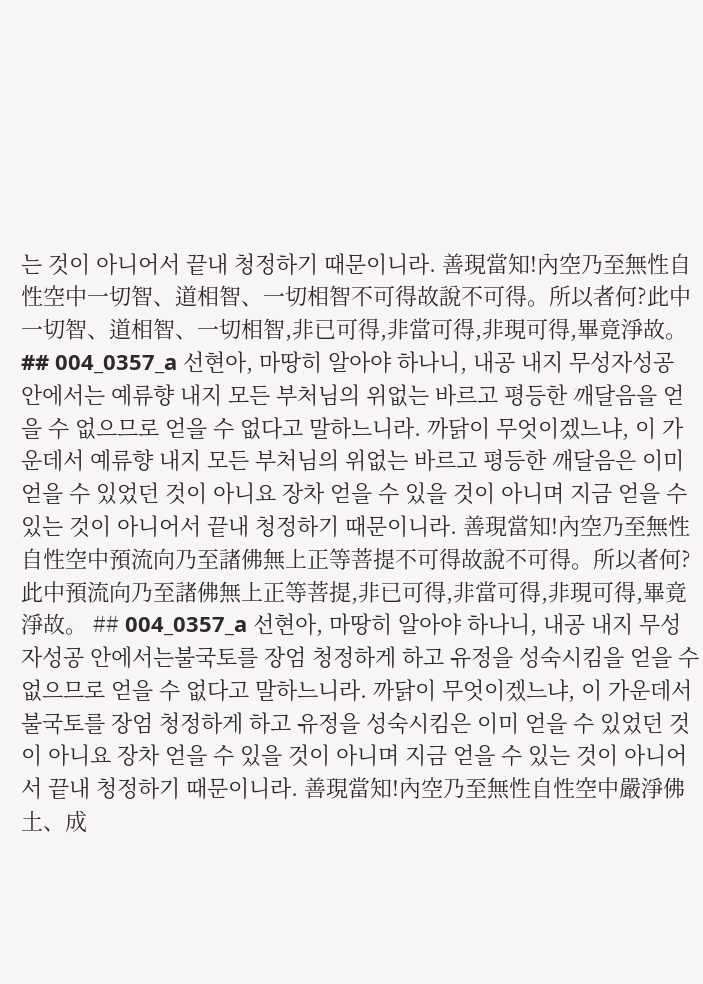는 것이 아니어서 끝내 청정하기 때문이니라. 善現當知!內空乃至無性自性空中一切智、道相智、一切相智不可得故說不可得。所以者何?此中一切智、道相智、一切相智,非已可得,非當可得,非現可得,畢竟淨故。 ## 004_0357_a 선현아, 마땅히 알아야 하나니, 내공 내지 무성자성공 안에서는 예류향 내지 모든 부처님의 위없는 바르고 평등한 깨달음을 얻을 수 없으므로 얻을 수 없다고 말하느니라. 까닭이 무엇이겠느냐, 이 가운데서 예류향 내지 모든 부처님의 위없는 바르고 평등한 깨달음은 이미 얻을 수 있었던 것이 아니요 장차 얻을 수 있을 것이 아니며 지금 얻을 수 있는 것이 아니어서 끝내 청정하기 때문이니라. 善現當知!內空乃至無性自性空中預流向乃至諸佛無上正等菩提不可得故說不可得。所以者何?此中預流向乃至諸佛無上正等菩提,非已可得,非當可得,非現可得,畢竟淨故。 ## 004_0357_a 선현아, 마땅히 알아야 하나니, 내공 내지 무성자성공 안에서는불국토를 장엄 청정하게 하고 유정을 성숙시킴을 얻을 수 없으므로 얻을 수 없다고 말하느니라. 까닭이 무엇이겠느냐, 이 가운데서 불국토를 장엄 청정하게 하고 유정을 성숙시킴은 이미 얻을 수 있었던 것이 아니요 장차 얻을 수 있을 것이 아니며 지금 얻을 수 있는 것이 아니어서 끝내 청정하기 때문이니라. 善現當知!內空乃至無性自性空中嚴淨佛土、成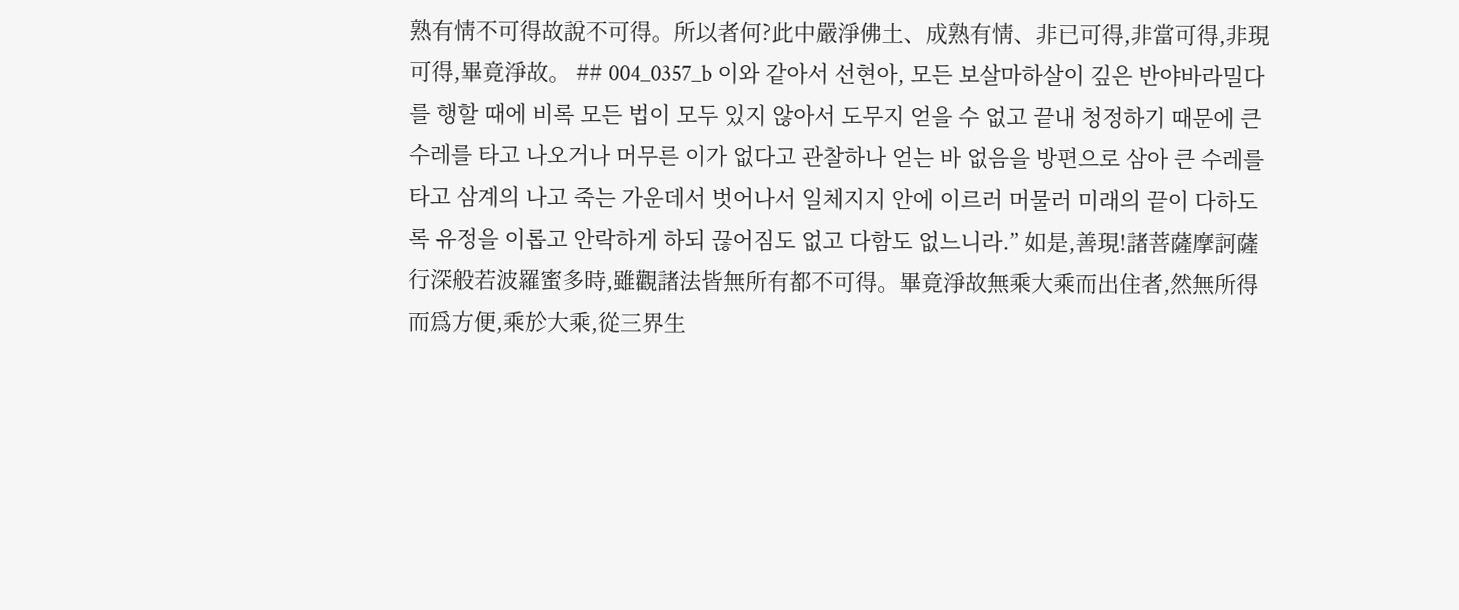熟有情不可得故說不可得。所以者何?此中嚴淨佛土、成熟有情、非已可得,非當可得,非現可得,畢竟淨故。 ## 004_0357_b 이와 같아서 선현아, 모든 보살마하살이 깊은 반야바라밀다를 행할 때에 비록 모든 법이 모두 있지 않아서 도무지 얻을 수 없고 끝내 청정하기 때문에 큰 수레를 타고 나오거나 머무른 이가 없다고 관찰하나 얻는 바 없음을 방편으로 삼아 큰 수레를 타고 삼계의 나고 죽는 가운데서 벗어나서 일체지지 안에 이르러 머물러 미래의 끝이 다하도록 유정을 이롭고 안락하게 하되 끊어짐도 없고 다함도 없느니라.” 如是,善現!諸菩薩摩訶薩行深般若波羅蜜多時,雖觀諸法皆無所有都不可得。畢竟淨故無乘大乘而出住者,然無所得而爲方便,乘於大乘,從三界生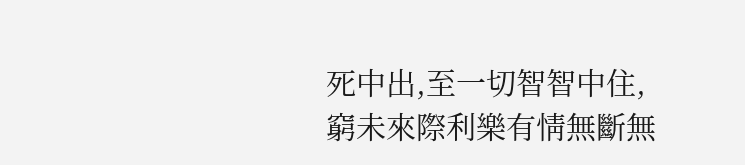死中出,至一切智智中住,窮未來際利樂有情無斷無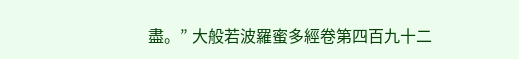盡。” 大般若波羅蜜多經卷第四百九十二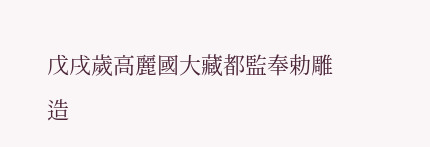戊戌歲高麗國大藏都監奉勅雕造